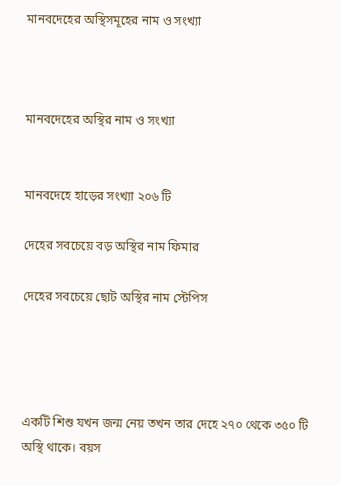মানবদেহের অস্থিসমূহের নাম ও সংখ্যা



মানবদেহের অস্থির নাম ও সংখ্যা


মানবদেহে হাড়ের সংখ্যা ২০৬ টি

দেহের সবচেয়ে বড় অস্থির নাম ফিমার

দেহের সবচেয়ে ছোট অস্থির নাম স্টেপিস




একটি শিশু যখন জন্ম নেয় তখন তার দেহে ২৭০ থেকে ৩৫০ টি অস্থি থাকে। বয়স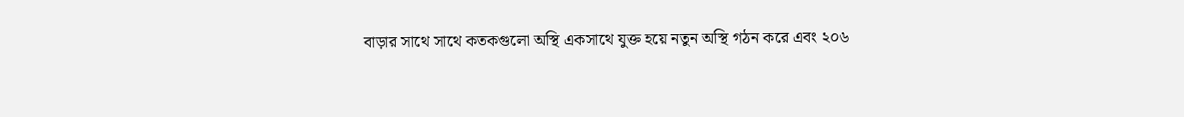বাড়ার সাথে সাথে কতকগুলো অস্থি একসাথে যুক্ত হয়ে নতুন অস্থি গঠন করে এবং ২০৬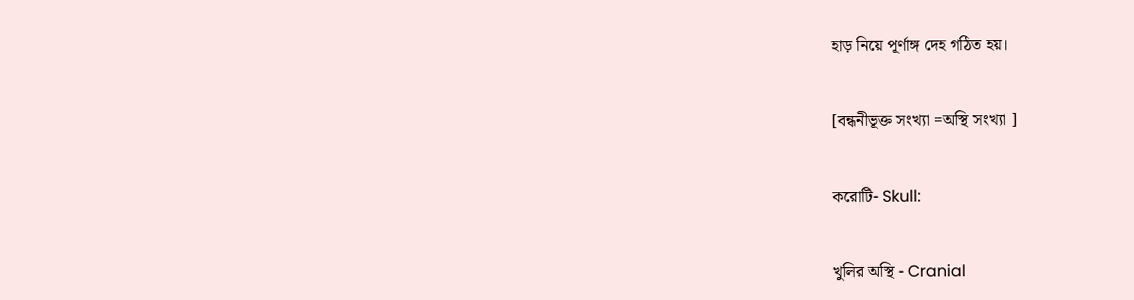হাড় নিয়ে পূর্ণাঙ্গ দেহ গঠিত হয়।


[বন্ধনীভূক্ত সংখ্যা =অস্থি সংখ্যা ]


করোটি- Skull:


খুলির অস্থি - Cranial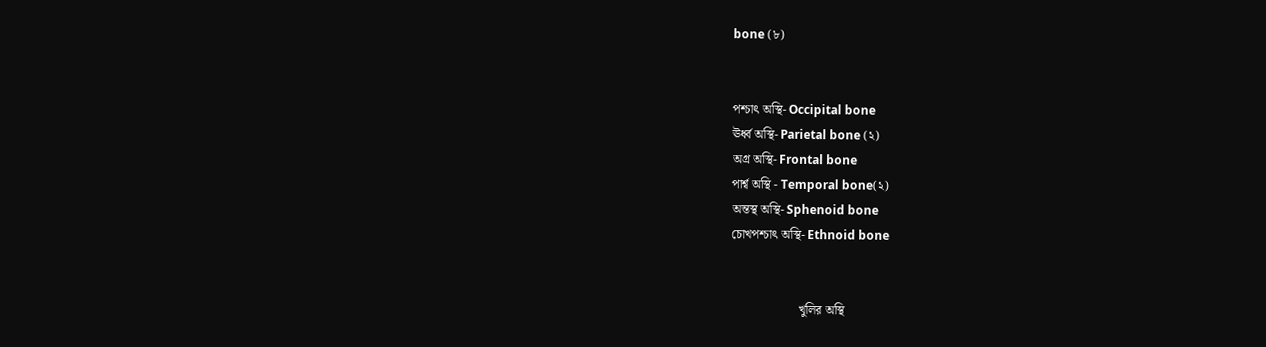bone (৮)


পশ্চাৎ অস্থি- Occipital bone
ঊর্ধ্ব অস্থি- Parietal bone (২)
অগ্র অস্থি- Frontal bone
পার্শ্ব অস্থি - Temporal bone(২)
অন্তস্থ অস্থি- Sphenoid bone
চোখপশ্চাৎ অস্থি- Ethnoid bone


                      খুলির অস্থি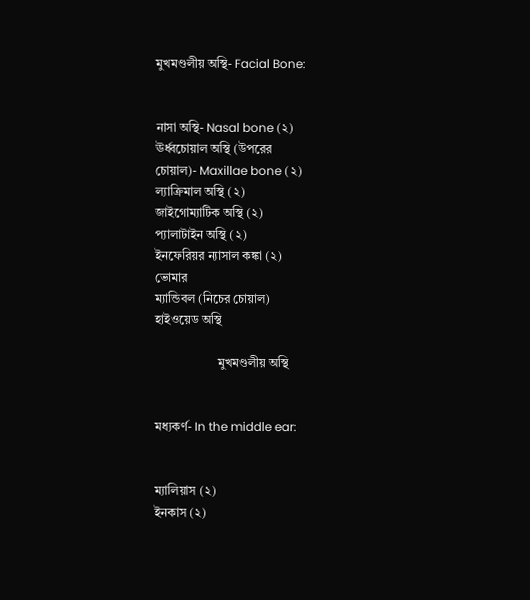মুখমণ্ডলীয় অস্থি- Facial Bone:


নাসা অস্থি- Nasal bone (২)
ঊর্ধ্বচোয়াল অস্থি (উপরের
চোয়াল)- Maxillae bone (২)
ল্যাক্রিমাল অস্থি (২)
জাইগোম্যাটিক অস্থি (২)
প্যালাটাইন অস্থি (২)
ইনফেরিয়র ন্যাসাল কঙ্কা (২)
ভোমার
ম্যান্ডিবল (নিচের চোয়াল)
হাইওয়েড অস্থি

                    মুখমণ্ডলীয় অস্থি


মধ্যকর্ণ- In the middle ear:


ম্যালিয়াস (২)
ইনকাস (২)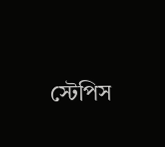স্টেপিস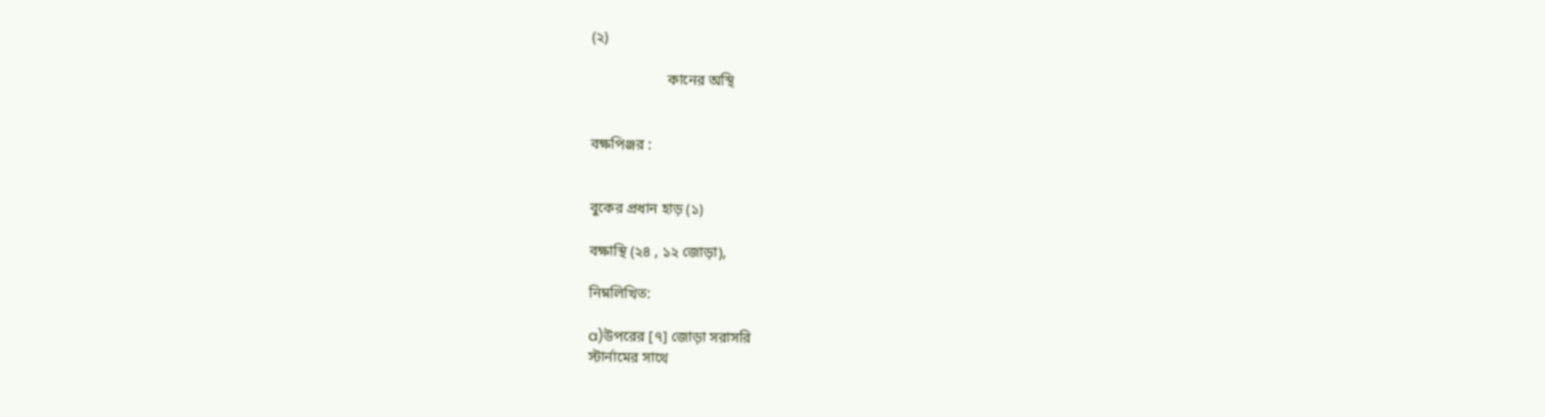(২)

                     কানের অস্থি


বক্ষপিঞ্জর :


বুকের প্রধান হাড় (১)

বক্ষাস্থি (২৪ , ১২ জোড়া),

নিম্নলিখিত:

a)উপরের [৭] জোড়া সরাসরি
স্টার্নামের সাথে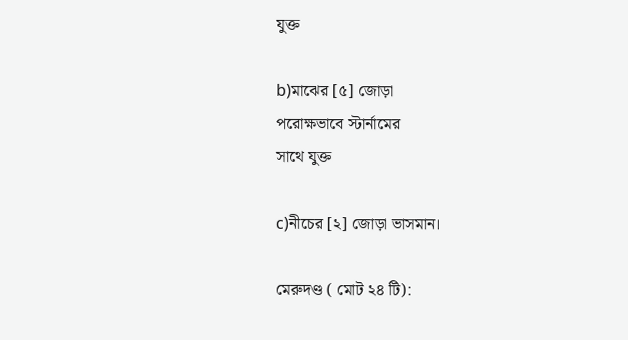যুক্ত

b)মাঝের [৫] জোড়া
পরোক্ষভাবে স্টার্নামের
সাথে যুক্ত

c)নীচের [২] জোড়া ভাসমান।

মেরুদণ্ড ( মোট ২৪ টি):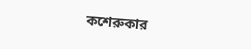কশেরুকার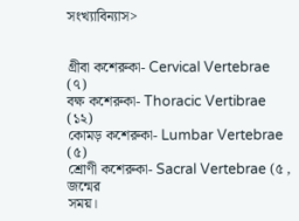সংখ্যাবিন্যাস>


গ্রীবা কশেরুকা- Cervical Vertebrae (৭)
বক্ষ কশেরুকা- Thoracic Vertibrae (১২)
কোমড় কশেরুকা- Lumbar Vertebrae (৫)
শ্রোণী কশেরুকা- Sacral Vertebrae (৫ , জন্মের
সময়।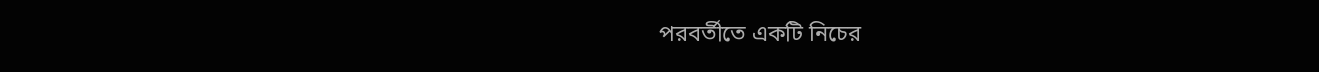পরবর্তীতে একটি নিচের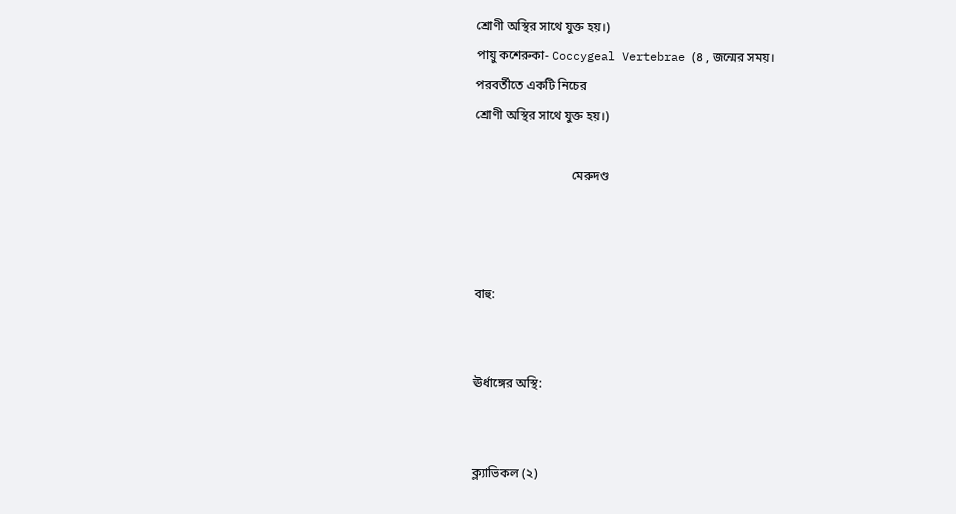শ্রোণী অস্থির সাথে যুক্ত হয়।)
পায়ু কশেরুকা- Coccygeal Vertebrae (৪ , জন্মের সময়।
পরবর্তীতে একটি নিচের
শ্রোণী অস্থির সাথে যুক্ত হয়।)

                               মেরুদণ্ড



বাহু:


ঊর্ধাঙ্গের অস্থি:


ক্ল্যাভিকল (২)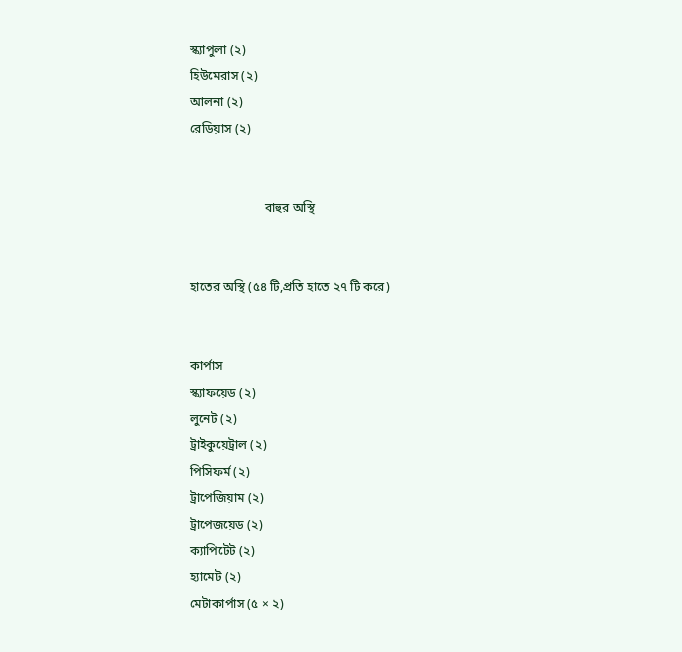স্ক্যাপুলা (২)
হিউমেরাস (২)
আলনা (২)
রেডিয়াস (২)


                        বাহুর অস্থি


হাতের অস্থি (৫৪ টি,প্রতি হাতে ২৭ টি করে)


কার্পাস
স্ক্যাফয়েড (২)
লুনেট (২)
ট্রাইকুয়েট্রাল (২)
পিসিফর্ম (২)
ট্রাপেজিয়াম (২)
ট্রাপেজয়েড (২)
ক্যাপিটেট (২)
হ্যামেট (২)
মেটাকার্পাস (৫ × ২)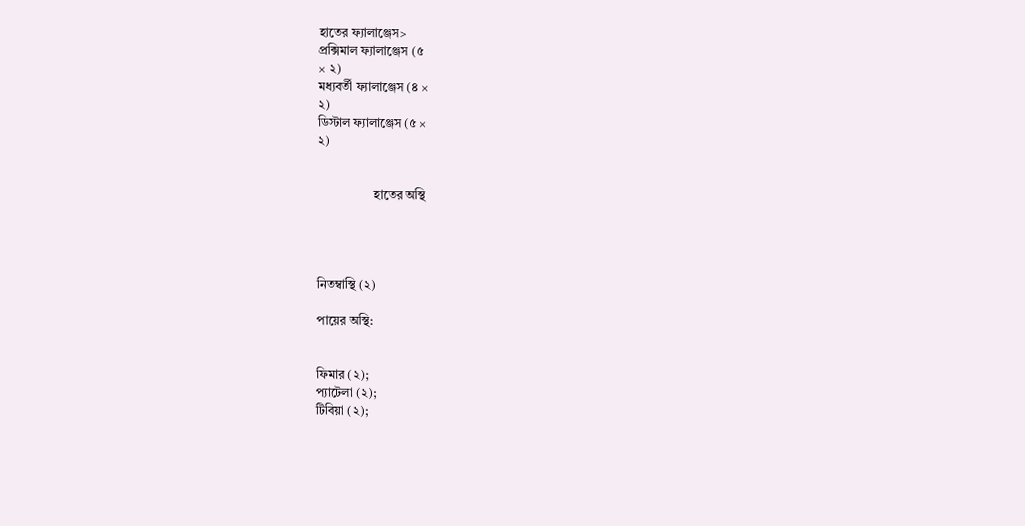হাতের ফ্যালাঞ্জেস>
প্রক্সিমাল ফ্যালাঞ্জেস (৫
× ২)
মধ্যবর্তী ফ্যালাঞ্জেস (৪ ×
২)
ডিস্টাল ফ্যালাঞ্জেস (৫ ×
২)


                  হাতের অস্থি




নিতম্বাস্থি (২)

পায়ের অস্থি:


ফিমার (২);
প্যাটেলা (২);
টিবিয়া (২);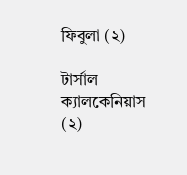ফিবুলা (২)

টার্সাল
ক্যালকেনিয়াস (২)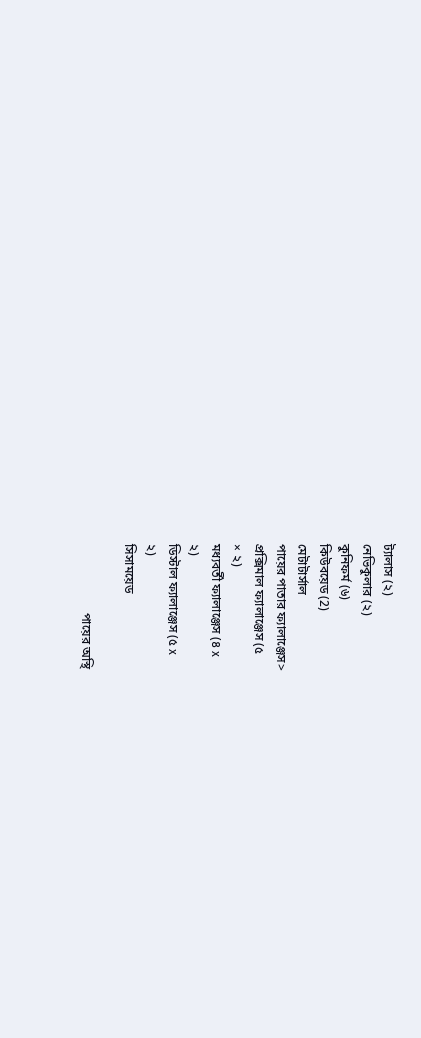ট্যালাস (২)
নেভিকুলার (২)
কুনিফর্ম (৬)
কিউবয়েড (2)
মেটাটার্সাল
পায়ের পাতার ফ্যালাঞ্জেস>
প্রক্সিমাল ফ্যালাঞ্জেস (৫
× ২)
মধ্যবর্তী ফ্যালাঞ্জেস (৪ x
২)
ডিস্টাল ফ্যালাঞ্জেস (৫ x
২)
সিসাময়েড

                      পায়ের অস্থি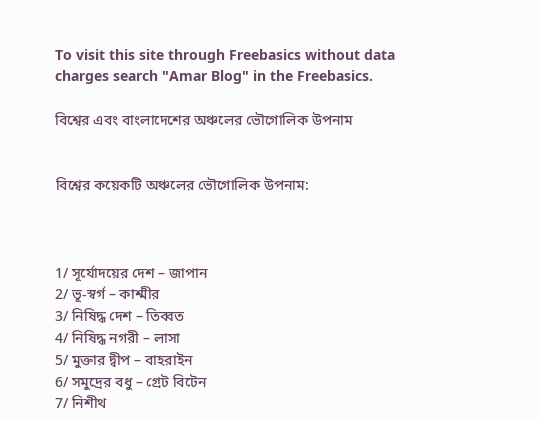To visit this site through Freebasics without data charges search "Amar Blog" in the Freebasics.

বিশ্বের এবং বাংলাদেশের অঞ্চলের ভৌগোলিক উপনাম


বিশ্বের কয়েকটি অঞ্চলের ভৌগোলিক উপনাম:



1/ সূর্যোদয়ের দেশ – জাপান
2/ ভূ-স্বর্গ – কাশ্মীর
3/ নিষিদ্ধ দেশ – তিব্বত
4/ নিষিদ্ধ নগরী – লাসা
5/ মুক্তার দ্বীপ – বাহরাইন
6/ সমুদ্রের বধু – গ্রেট বিটেন
7/ নিশীথ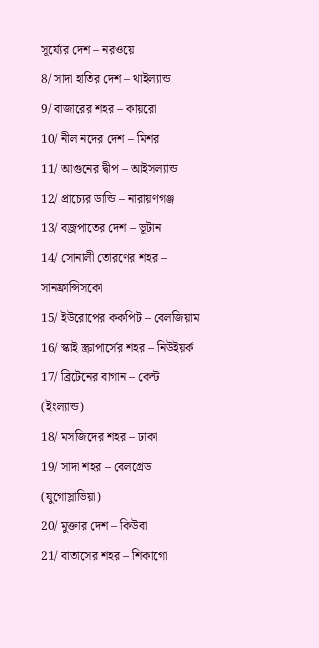সূর্য্যের দেশ – নরওয়ে
8/ সাদা হাতির দেশ – থাইল্যান্ড
9/ বাজারের শহর – কায়রো
10/ নীল নদের দেশ – মিশর
11/ আগুনের দ্বীপ – আইসল্যান্ড
12/ প্রাচ্যের ডান্ডি – নারায়ণগঞ্জ
13/ বজ্রপাতের দেশ – ভূটান
14/ সোনালী তোরণের শহর –
সানফ্রান্সিসকো
15/ ইউরোপের ককপিট – বেলজিয়াম
16/ স্কাই স্ক্রাপার্সের শহর – নিউইয়র্ক
17/ ব্রিটেনের বাগান – কেন্ট
(ইংল্যান্ড)
18/ মসজিদের শহর – ঢাকা
19/ সাদা শহর – বেলগ্রেড
(যুগোস্লাভিয়া)
20/ মুক্তার দেশ – কিউবা
21/ বাতাসের শহর – শিকাগো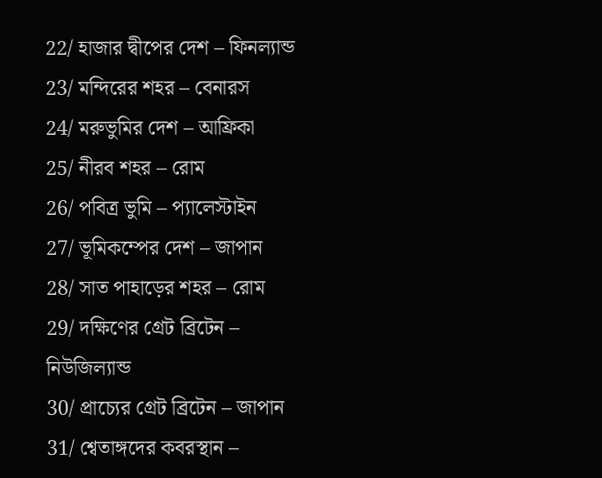22/ হাজার দ্বীপের দেশ – ফিনল্যান্ড
23/ মন্দিরের শহর – বেনারস
24/ মরুভুমির দেশ – আফ্রিকা
25/ নীরব শহর – রোম
26/ পবিত্র ভুমি – প্যালেস্টাইন
27/ ভূমিকম্পের দেশ – জাপান
28/ সাত পাহাড়ের শহর – রোম
29/ দক্ষিণের গ্রেট ব্রিটেন –
নিউজিল্যান্ড
30/ প্রাচ্যের গ্রেট ব্রিটেন – জাপান
31/ শ্বেতাঙ্গদের কবরস্থান –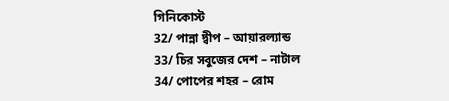গিনিকোস্ট
32/ পান্না দ্বীপ – আয়ারল্যান্ড
33/ চির সবুজের দেশ – নাটাল
34/ পোপের শহর – রোম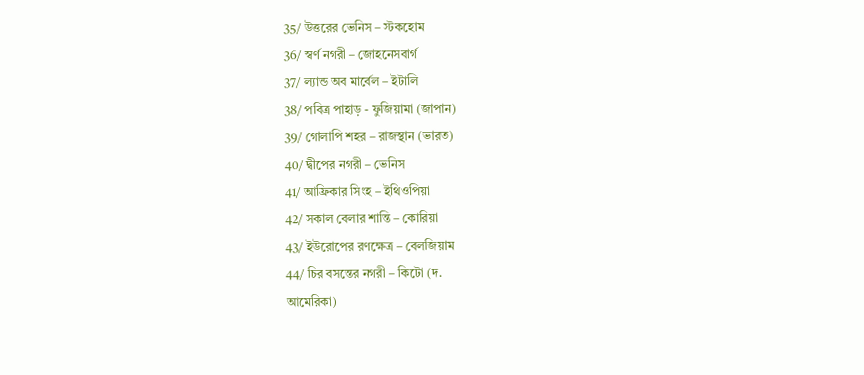35/ উত্তরের ভেনিস – স্টকহোম
36/ স্বর্ণ নগরী – জোহনেসবার্গ
37/ ল্যান্ড অব মার্বেল – ইটালি
38/ পবিত্র পাহাড় - ফুজিয়ামা (জাপান)
39/ গোলাপি শহর – রাজস্থান (ভারত)
40/ দ্বীপের নগরী – ভেনিস
41/ আফ্রিকার সিংহ – ইথিওপিয়া
42/ সকাল বেলার শান্তি – কোরিয়া
43/ ইউরোপের রণক্ষেত্র – বেলজিয়াম
44/ চির বসন্তের নগরী – কিটো (দ.
আমেরিকা)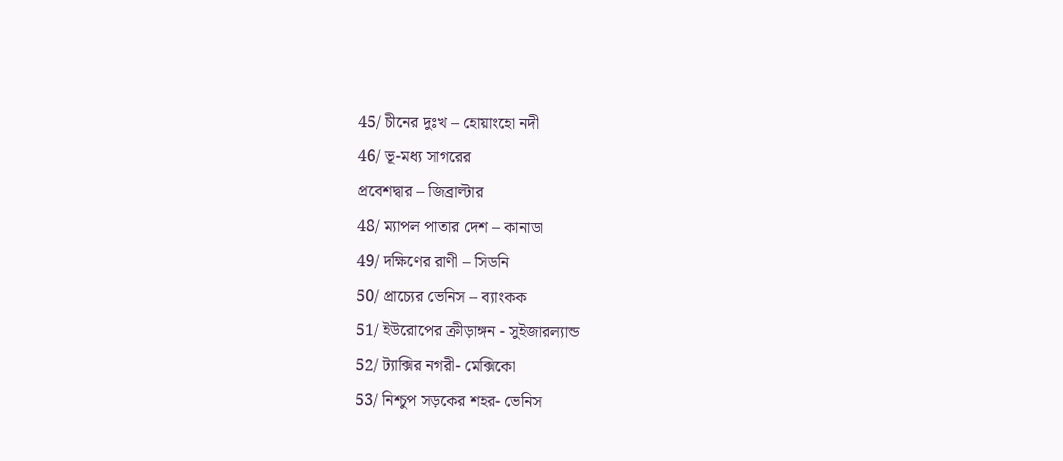45/ চীনের দুঃখ – হোয়াংহো নদী
46/ ভূ-মধ্য সাগরের
প্রবেশদ্বার – জিব্রাল্টার
48/ ম্যাপল পাতার দেশ – কানাডা
49/ দক্ষিণের রাণী – সিডনি
50/ প্রাচ্যের ভেনিস – ব্যাংকক
51/ ইউরোপের ক্রীড়াঙ্গন - সুইজারল্যান্ড
52/ ট্যাক্সির নগরী- মেক্সিকো
53/ নিশ্চুপ সড়কের শহর- ভেনিস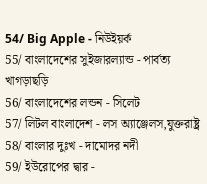54/ Big Apple - নিউইয়র্ক
55/ বাংলাদেশের সুইজারল্যান্ড - পার্বত্য খাগড়াছড়ি
56/ বাংলাদেশের লন্ডন - সিলেট
57/ লিটল বাংলাদেশ - লস অ্যাঞ্জেলস,যুক্তরাষ্ট্র
58/ বাংলার দুঃখ - দামোদর নদী
59/ ইউরোপের দ্বার -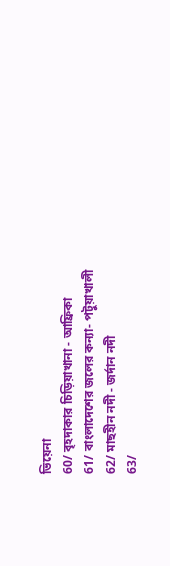ভিয়েনা
60/ বৃহদাকার চিড়িয়াখানা - আফ্রিকা
61/ বাংলাদেশের জলের কন্যা- পটুয়াখালী
62/ মাছহীন নদী - জর্দান নদী
63/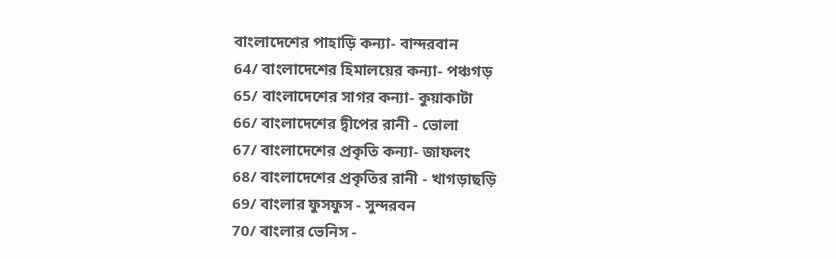বাংলাদেশের পাহাড়ি কন্যা- বান্দরবান
64/ বাংলাদেশের হিমালয়ের কন্যা- পঞ্চগড়
65/ বাংলাদেশের সাগর কন্যা- কুয়াকাটা
66/ বাংলাদেশের দ্বীপের রানী - ভোলা
67/ বাংলাদেশের প্রকৃতি কন্যা- জাফলং
68/ বাংলাদেশের প্রকৃতির রানী - খাগড়াছড়ি
69/ বাংলার ফুসফুস - সুন্দরবন
70/ বাংলার ভেনিস -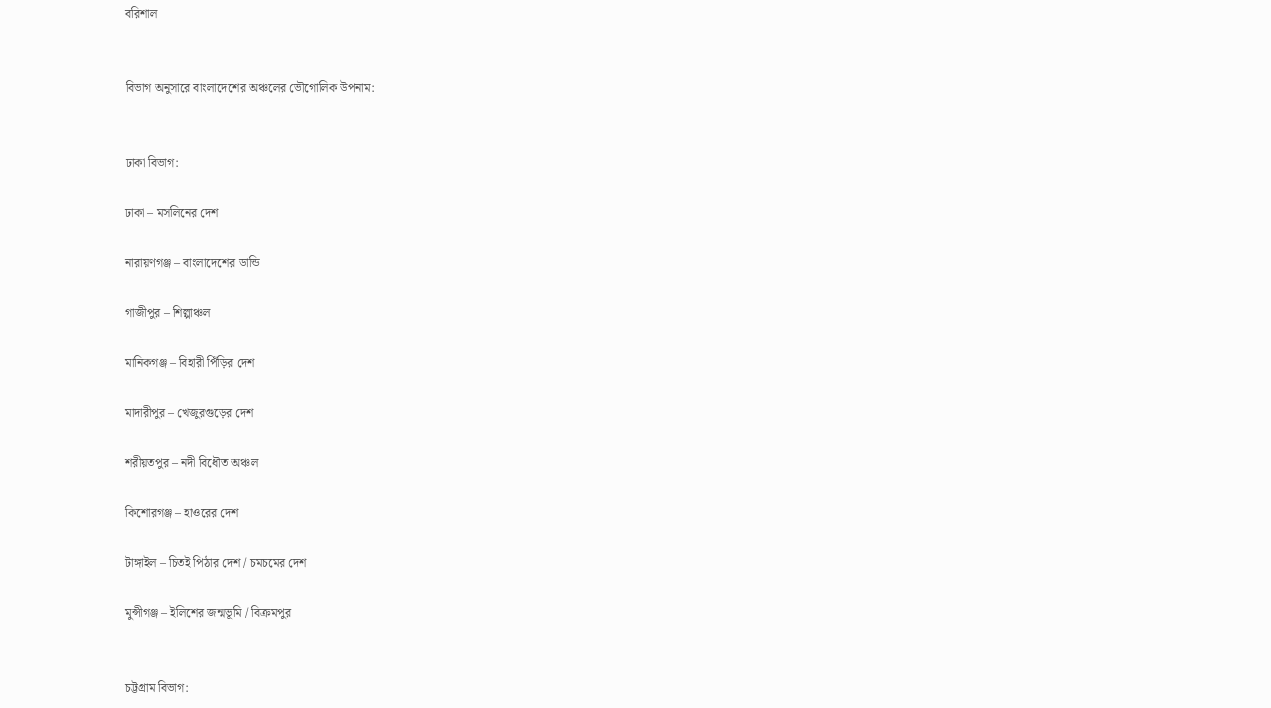বরিশাল


বিভাগ অনুসারে বাংলাদেশের অঞ্চলের ভৌগোলিক উপনাম:


ঢাকা বিভাগ:

ঢাকা – মসলিনের দেশ

নারায়ণগঞ্জ – বাংলাদেশের ডান্ডি

গাজীপুর – শিল্পাঞ্চল

মানিকগঞ্জ – বিহারী পিঁড়ির দেশ

মাদারীপুর – খেজুরগুড়ের দেশ

শরীয়তপুর – নদী বিধৌত অঞ্চল

কিশোরগঞ্জ – হাওরের দেশ

টাঙ্গাইল – চিতই পিঠার দেশ / চমচমের দেশ

মুন্সীগঞ্জ – ইলিশের জন্মভূমি / বিক্রমপুর


চট্টগ্রাম বিভাগ: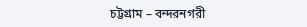চট্টগ্রাম – বন্দরনগরী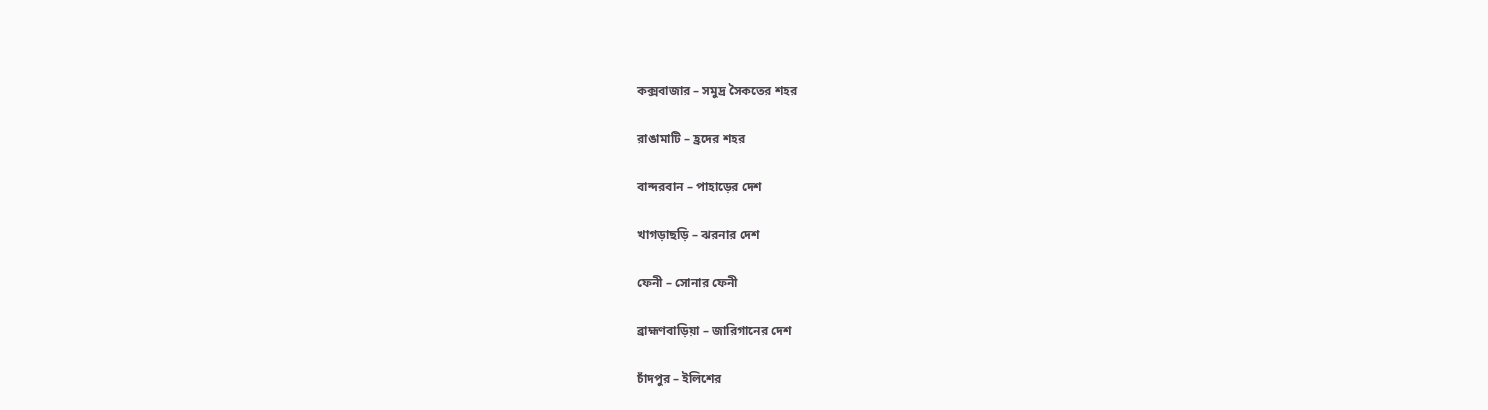কক্সবাজার – সমুদ্র সৈকতের শহর

রাঙামাটি – হ্রদের শহর

বান্দরবান – পাহাড়ের দেশ

খাগড়াছড়ি – ঝরনার দেশ

ফেনী – সোনার ফেনী

ব্রাহ্মণবাড়িয়া – জারিগানের দেশ

চাঁদপুর – ইলিশের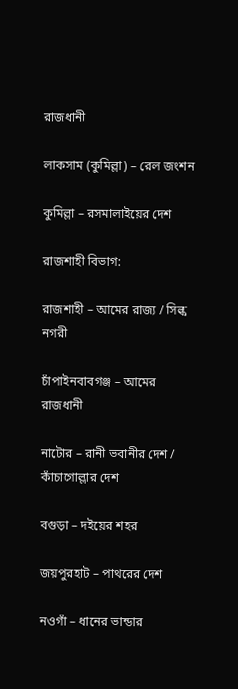রাজধানী

লাকসাম (কুমিল্লা) – রেল জংশন

কুমিল্লা – রসমালাইয়ের দেশ

রাজশাহী বিভাগ:

রাজশাহী – আমের রাজ্য / সিল্ক নগরী

চাঁপাইনবাবগঞ্জ – আমের রাজধানী

নাটোর – রানী ভবানীর দেশ / কাঁচাগোল্লার দেশ

বগুড়া – দইয়ের শহর

জয়পুরহাট – পাথরের দেশ

নওগাঁ – ধানের ভান্ডার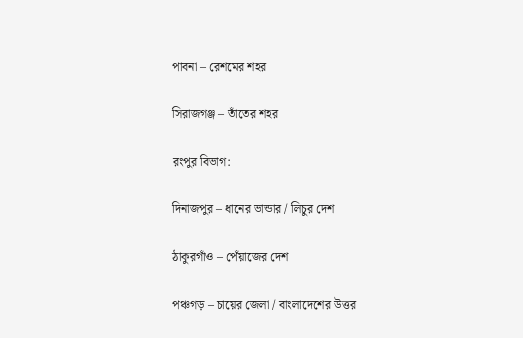পাবনা – রেশমের শহর

সিরাজগঞ্জ – তাঁতের শহর

রংপুর বিভাগ:

দিনাজপুর – ধানের ভান্ডার / লিচুর দেশ

ঠাকুরগাঁও – পেঁয়াজের দেশ

পঞ্চগড় – চায়ের জেলা / বাংলাদেশের উত্তর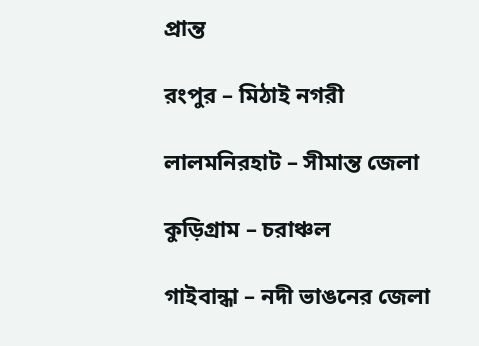প্রান্ত

রংপুর – মিঠাই নগরী

লালমনিরহাট – সীমান্ত জেলা

কুড়িগ্রাম – চরাঞ্চল

গাইবান্ধা – নদী ভাঙনের জেলা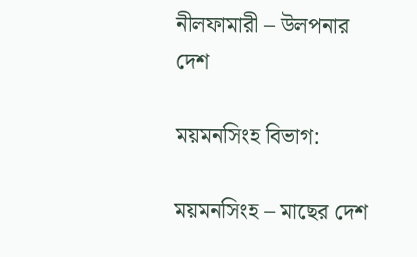নীলফামারী – উলপনার দেশ

ময়মনসিংহ বিভাগ:

ময়মনসিংহ – মাছের দেশ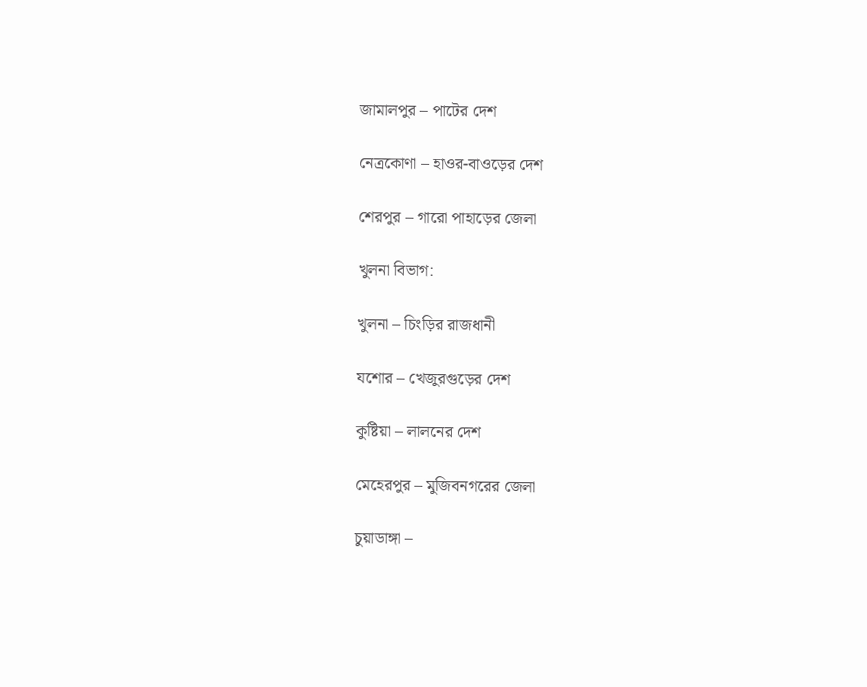জামালপুর – পাটের দেশ

নেত্রকোণা – হাওর-বাওড়ের দেশ

শেরপুর – গারো পাহাড়ের জেলা

খুলনা বিভাগ:

খুলনা – চিংড়ির রাজধানী

যশোর – খেজুরগুড়ের দেশ

কুষ্টিয়া – লালনের দেশ

মেহেরপুর – মুজিবনগরের জেলা

চুয়াডাঙ্গা –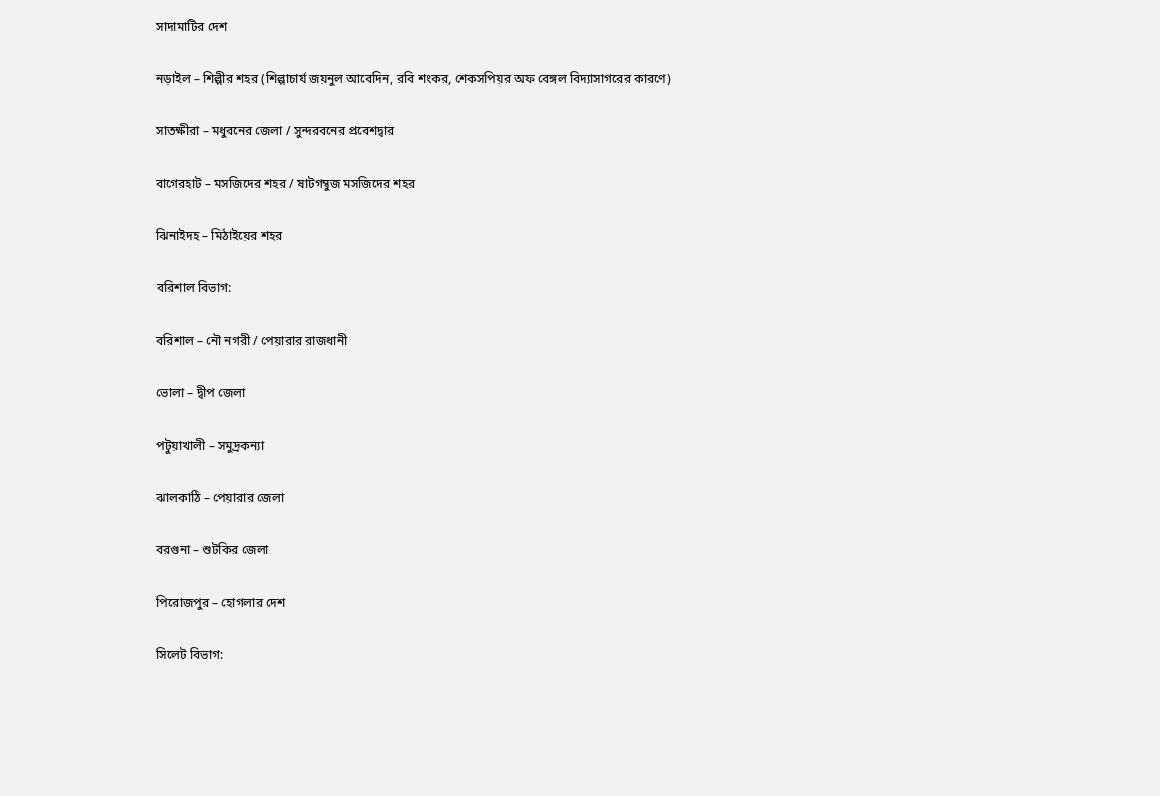সাদামাটির দেশ

নড়াইল – শিল্পীর শহর (শিল্পাচার্য জয়নুল আবেদিন, রবি শংকর, শেকসপিয়র অফ বেঙ্গল বিদ্যাসাগরের কারণে)

সাতক্ষীরা – মধুবনের জেলা / সুন্দরবনের প্রবেশদ্বার

বাগেরহাট – মসজিদের শহর / ষাটগম্বুজ মসজিদের শহর

ঝিনাইদহ – মিঠাইয়ের শহর

বরিশাল বিভাগ:

বরিশাল – নৌ নগরী / পেয়ারার রাজধানী

ভোলা – দ্বীপ জেলা

পটুয়াখালী – সমুদ্রকন্যা

ঝালকাঠি – পেয়ারার জেলা

বরগুনা – শুটকির জেলা

পিরোজপুর – হোগলার দেশ

সিলেট বিভাগ: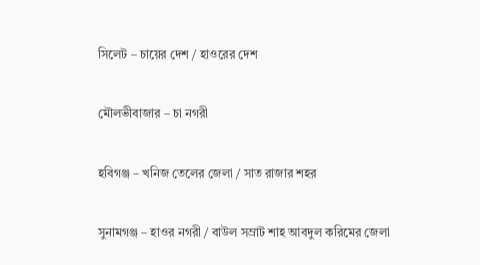সিলেট – চায়ের দেশ / হাওরের দেশ

মৌলভীবাজার – চা নগরী

হবিগঞ্জ – খনিজ তেলের জেলা / সাত রাজার শহর

সুনামগঞ্জ – হাওর নগরী / বাউল সম্রাট শাহ আবদুল করিমের জেলা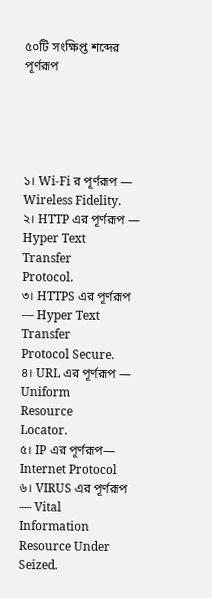৫০টি সংক্ষিপ্ত শব্দের পূর্ণরূপ





১। Wi-Fi র পূর্ণরূপ — Wireless Fidelity.
২। HTTP এর পূর্ণরূপ — Hyper Text
Transfer
Protocol.
৩। HTTPS এর পূর্ণরূপ — Hyper Text
Transfer
Protocol Secure.
৪। URL এর পূর্ণরূপ — Uniform
Resource
Locator.
৫। IP এর পূর্ণরূপ— Internet Protocol
৬। VIRUS এর পূর্ণরূপ — Vital
Information
Resource Under Seized.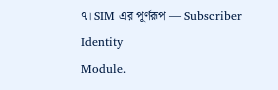৭। SIM এর পূর্ণরূপ — Subscriber
Identity
Module.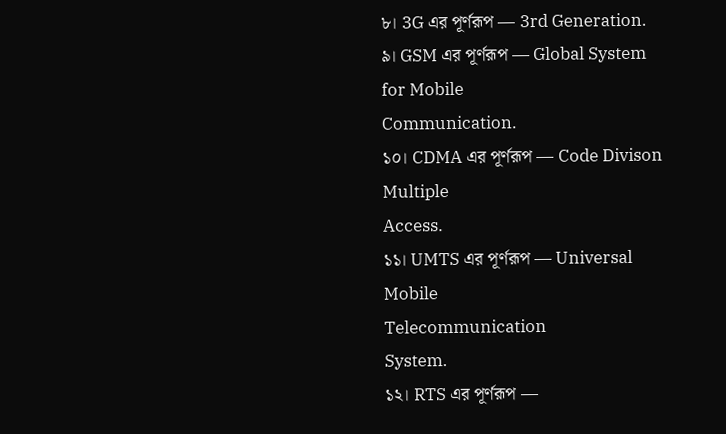৮। 3G এর পূর্ণরূপ — 3rd Generation.
৯। GSM এর পূর্ণরূপ — Global System
for Mobile
Communication.
১০। CDMA এর পূর্ণরূপ — Code Divison
Multiple
Access.
১১। UMTS এর পূর্ণরূপ — Universal
Mobile
Telecommunication
System.
১২। RTS এর পূর্ণরূপ —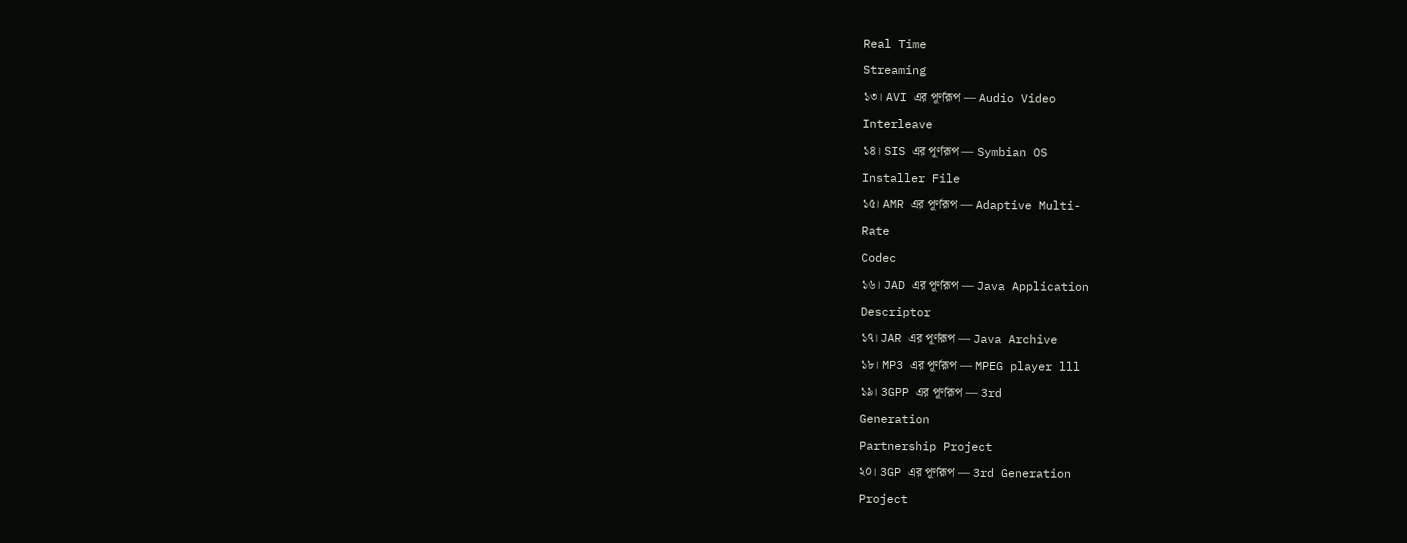Real Time
Streaming
১৩। AVI এর পূর্ণরূপ — Audio Video
Interleave
১৪। SIS এর পূর্ণরূপ — Symbian OS
Installer File
১৫। AMR এর পূর্ণরূপ — Adaptive Multi-
Rate
Codec
১৬। JAD এর পূর্ণরূপ — Java Application
Descriptor
১৭। JAR এর পূর্ণরূপ — Java Archive
১৮। MP3 এর পূর্ণরূপ — MPEG player lll
১৯। 3GPP এর পূর্ণরূপ — 3rd
Generation
Partnership Project
২০। 3GP এর পূর্ণরূপ — 3rd Generation
Project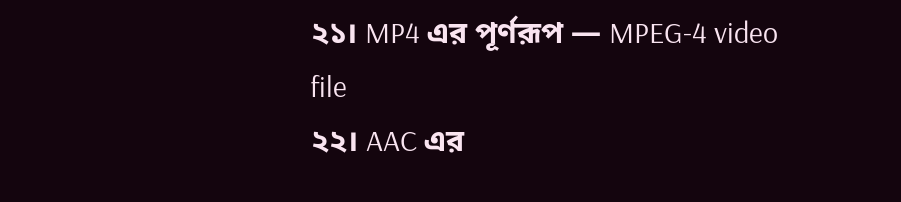২১। MP4 এর পূর্ণরূপ — MPEG-4 video
file
২২। AAC এর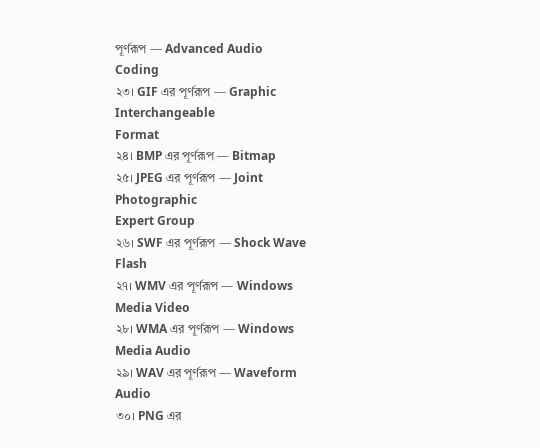পূর্ণরূপ — Advanced Audio
Coding
২৩। GIF এর পূর্ণরূপ — Graphic
Interchangeable
Format
২৪। BMP এর পূর্ণরূপ — Bitmap
২৫। JPEG এর পূর্ণরূপ — Joint
Photographic
Expert Group
২৬। SWF এর পূর্ণরূপ — Shock Wave
Flash
২৭। WMV এর পূর্ণরূপ — Windows
Media Video
২৮। WMA এর পূর্ণরূপ — Windows
Media Audio
২৯। WAV এর পূর্ণরূপ — Waveform
Audio
৩০। PNG এর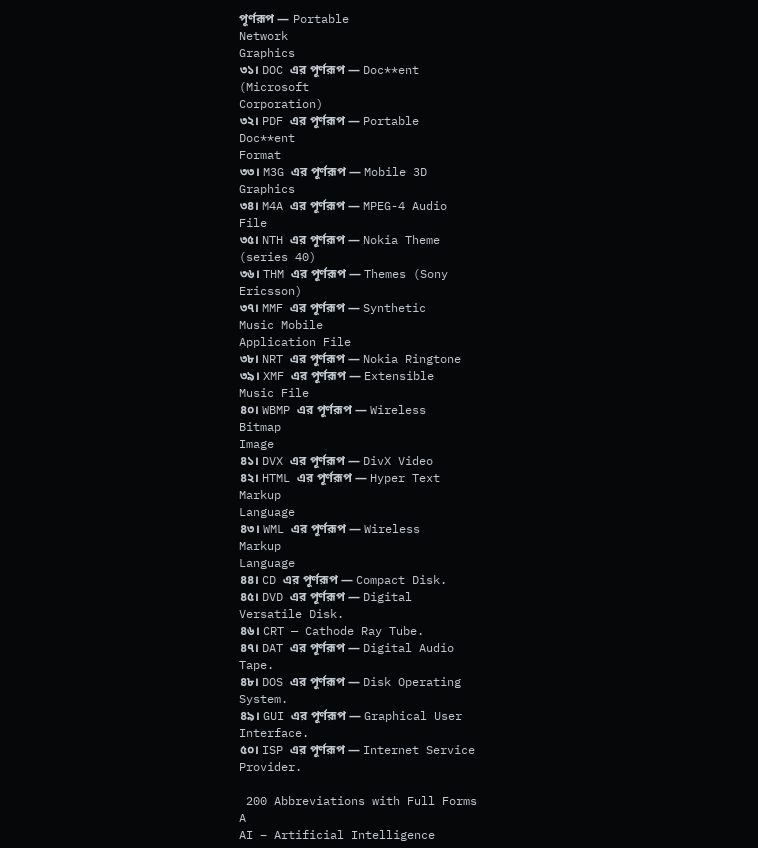পূর্ণরূপ — Portable
Network
Graphics
৩১। DOC এর পূর্ণরূপ — Doc**ent
(Microsoft
Corporation)
৩২। PDF এর পূর্ণরূপ — Portable
Doc**ent
Format
৩৩। M3G এর পূর্ণরূপ — Mobile 3D
Graphics
৩৪। M4A এর পূর্ণরূপ — MPEG-4 Audio
File
৩৫। NTH এর পূর্ণরূপ — Nokia Theme
(series 40)
৩৬। THM এর পূর্ণরূপ — Themes (Sony
Ericsson)
৩৭। MMF এর পূর্ণরূপ — Synthetic
Music Mobile
Application File
৩৮। NRT এর পূর্ণরূপ — Nokia Ringtone
৩৯। XMF এর পূর্ণরূপ — Extensible
Music File
৪০। WBMP এর পূর্ণরূপ — Wireless
Bitmap
Image
৪১। DVX এর পূর্ণরূপ — DivX Video
৪২। HTML এর পূর্ণরূপ — Hyper Text
Markup
Language
৪৩। WML এর পূর্ণরূপ — Wireless
Markup
Language
৪৪। CD এর পূর্ণরূপ — Compact Disk.
৪৫। DVD এর পূর্ণরূপ — Digital
Versatile Disk.
৪৬। CRT — Cathode Ray Tube.
৪৭। DAT এর পূর্ণরূপ — Digital Audio
Tape.
৪৮। DOS এর পূর্ণরূপ — Disk Operating
System.
৪৯। GUI এর পূর্ণরূপ — Graphical User
Interface.
৫০। ISP এর পূর্ণরূপ — Internet Service
Provider.

 200 Abbreviations with Full Forms
A
AI – Artificial Intelligence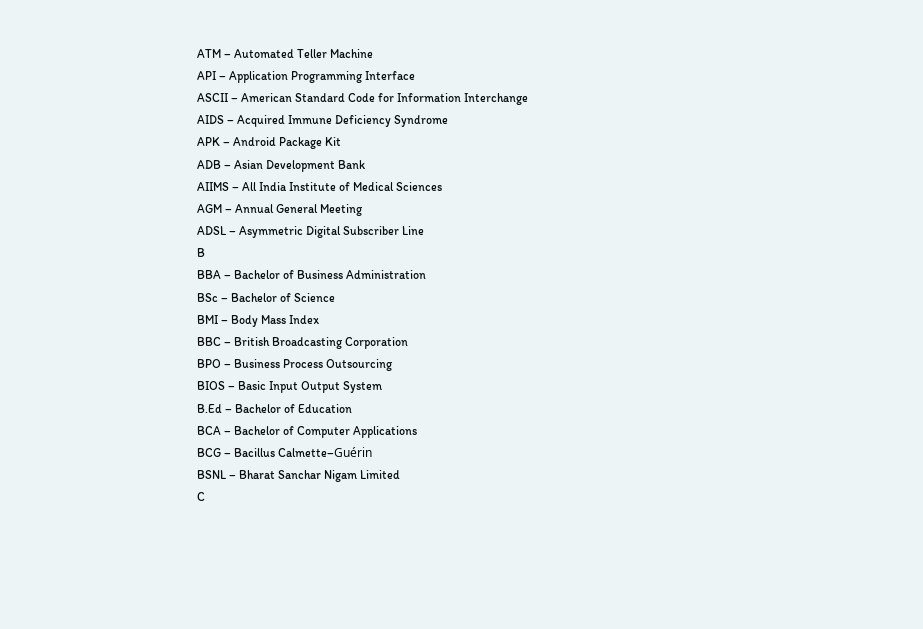ATM – Automated Teller Machine
API – Application Programming Interface
ASCII – American Standard Code for Information Interchange
AIDS – Acquired Immune Deficiency Syndrome
APK – Android Package Kit
ADB – Asian Development Bank
AIIMS – All India Institute of Medical Sciences
AGM – Annual General Meeting
ADSL – Asymmetric Digital Subscriber Line
B
BBA – Bachelor of Business Administration
BSc – Bachelor of Science
BMI – Body Mass Index
BBC – British Broadcasting Corporation
BPO – Business Process Outsourcing
BIOS – Basic Input Output System
B.Ed – Bachelor of Education
BCA – Bachelor of Computer Applications
BCG – Bacillus Calmette–Guérin
BSNL – Bharat Sanchar Nigam Limited
C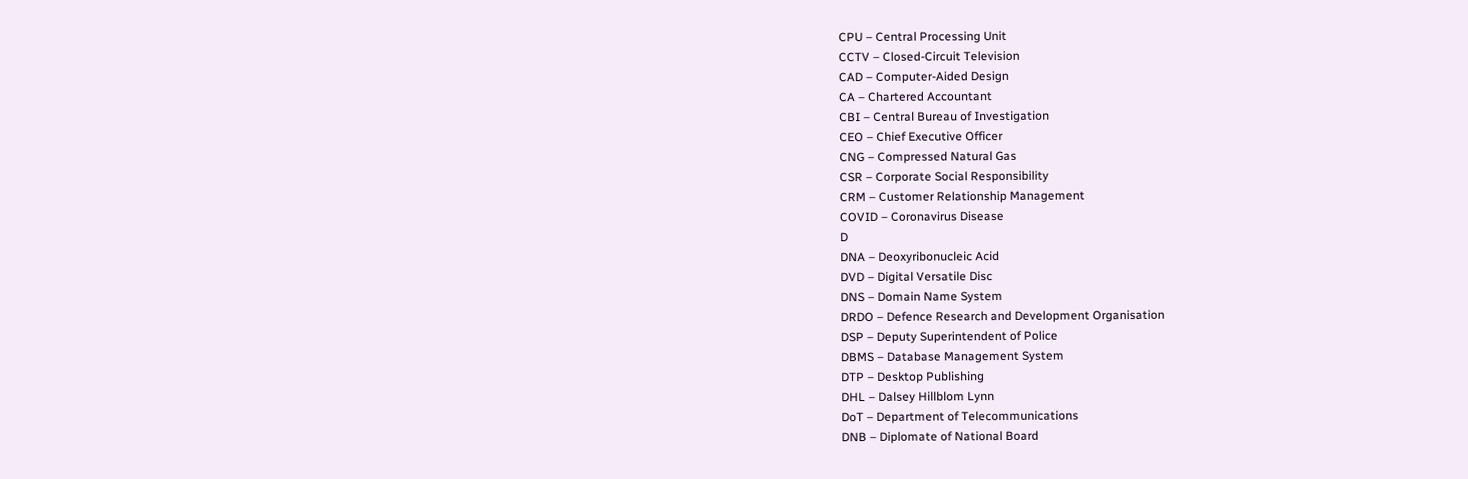CPU – Central Processing Unit
CCTV – Closed-Circuit Television
CAD – Computer-Aided Design
CA – Chartered Accountant
CBI – Central Bureau of Investigation
CEO – Chief Executive Officer
CNG – Compressed Natural Gas
CSR – Corporate Social Responsibility
CRM – Customer Relationship Management
COVID – Coronavirus Disease
D
DNA – Deoxyribonucleic Acid
DVD – Digital Versatile Disc
DNS – Domain Name System
DRDO – Defence Research and Development Organisation
DSP – Deputy Superintendent of Police
DBMS – Database Management System
DTP – Desktop Publishing
DHL – Dalsey Hillblom Lynn
DoT – Department of Telecommunications
DNB – Diplomate of National Board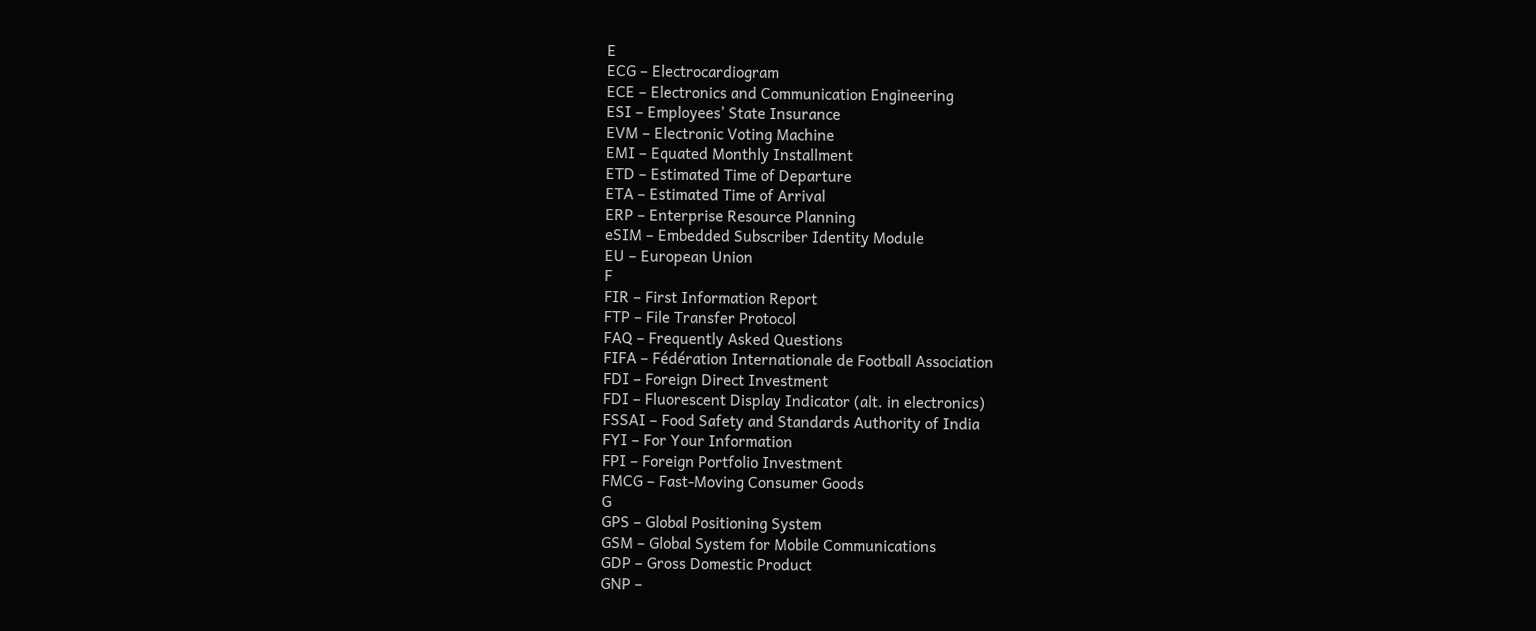E
ECG – Electrocardiogram
ECE – Electronics and Communication Engineering
ESI – Employees’ State Insurance
EVM – Electronic Voting Machine
EMI – Equated Monthly Installment
ETD – Estimated Time of Departure
ETA – Estimated Time of Arrival
ERP – Enterprise Resource Planning
eSIM – Embedded Subscriber Identity Module
EU – European Union
F
FIR – First Information Report
FTP – File Transfer Protocol
FAQ – Frequently Asked Questions
FIFA – Fédération Internationale de Football Association
FDI – Foreign Direct Investment
FDI – Fluorescent Display Indicator (alt. in electronics)
FSSAI – Food Safety and Standards Authority of India
FYI – For Your Information
FPI – Foreign Portfolio Investment
FMCG – Fast-Moving Consumer Goods
G
GPS – Global Positioning System
GSM – Global System for Mobile Communications
GDP – Gross Domestic Product
GNP –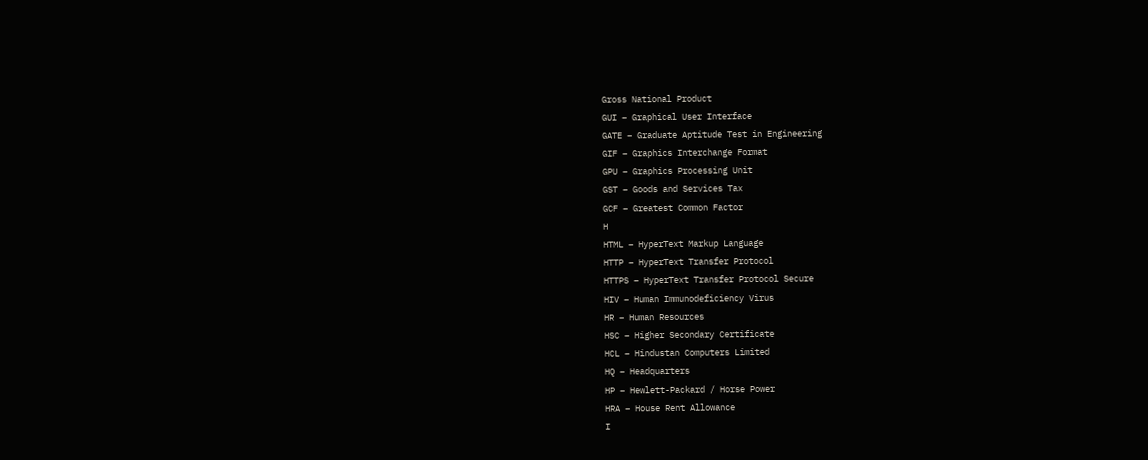Gross National Product
GUI – Graphical User Interface
GATE – Graduate Aptitude Test in Engineering
GIF – Graphics Interchange Format
GPU – Graphics Processing Unit
GST – Goods and Services Tax
GCF – Greatest Common Factor
H
HTML – HyperText Markup Language
HTTP – HyperText Transfer Protocol
HTTPS – HyperText Transfer Protocol Secure
HIV – Human Immunodeficiency Virus
HR – Human Resources
HSC – Higher Secondary Certificate
HCL – Hindustan Computers Limited
HQ – Headquarters
HP – Hewlett-Packard / Horse Power
HRA – House Rent Allowance
I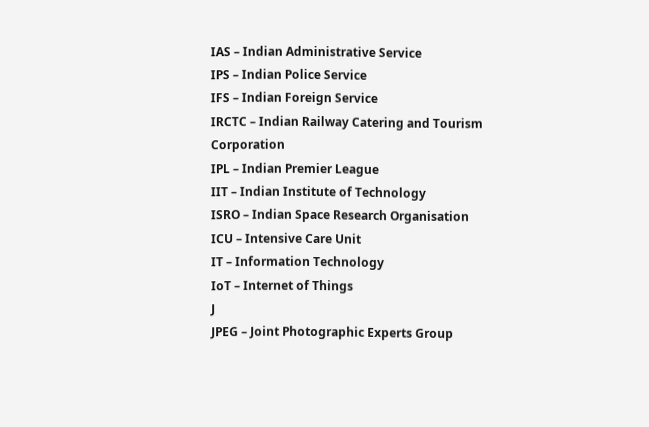IAS – Indian Administrative Service
IPS – Indian Police Service
IFS – Indian Foreign Service
IRCTC – Indian Railway Catering and Tourism Corporation
IPL – Indian Premier League
IIT – Indian Institute of Technology
ISRO – Indian Space Research Organisation
ICU – Intensive Care Unit
IT – Information Technology
IoT – Internet of Things
J
JPEG – Joint Photographic Experts Group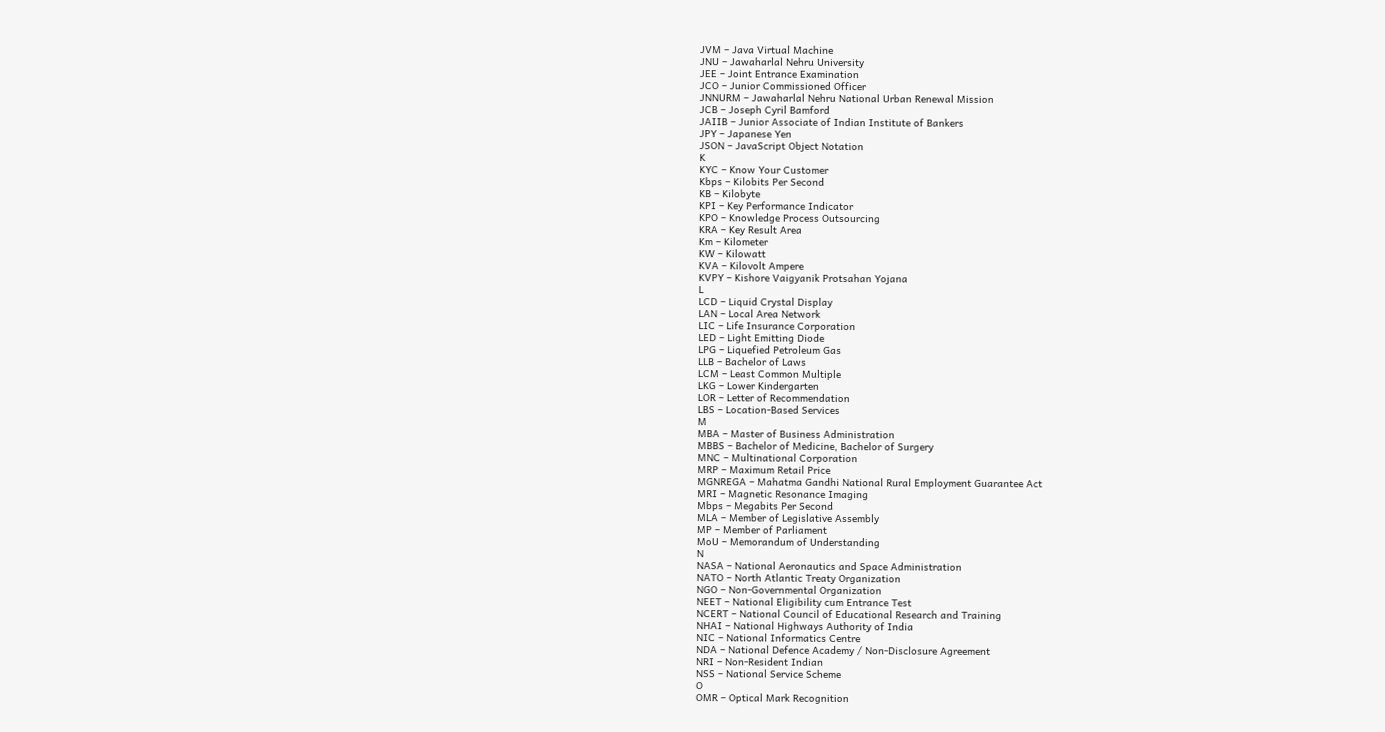JVM – Java Virtual Machine
JNU – Jawaharlal Nehru University
JEE – Joint Entrance Examination
JCO – Junior Commissioned Officer
JNNURM – Jawaharlal Nehru National Urban Renewal Mission
JCB – Joseph Cyril Bamford
JAIIB – Junior Associate of Indian Institute of Bankers
JPY – Japanese Yen
JSON – JavaScript Object Notation
K
KYC – Know Your Customer
Kbps – Kilobits Per Second
KB – Kilobyte
KPI – Key Performance Indicator
KPO – Knowledge Process Outsourcing
KRA – Key Result Area
Km – Kilometer
KW – Kilowatt
KVA – Kilovolt Ampere
KVPY – Kishore Vaigyanik Protsahan Yojana
L
LCD – Liquid Crystal Display
LAN – Local Area Network
LIC – Life Insurance Corporation
LED – Light Emitting Diode
LPG – Liquefied Petroleum Gas
LLB – Bachelor of Laws
LCM – Least Common Multiple
LKG – Lower Kindergarten
LOR – Letter of Recommendation
LBS – Location-Based Services
M
MBA – Master of Business Administration
MBBS – Bachelor of Medicine, Bachelor of Surgery
MNC – Multinational Corporation
MRP – Maximum Retail Price
MGNREGA – Mahatma Gandhi National Rural Employment Guarantee Act
MRI – Magnetic Resonance Imaging
Mbps – Megabits Per Second
MLA – Member of Legislative Assembly
MP – Member of Parliament
MoU – Memorandum of Understanding
N
NASA – National Aeronautics and Space Administration
NATO – North Atlantic Treaty Organization
NGO – Non-Governmental Organization
NEET – National Eligibility cum Entrance Test
NCERT – National Council of Educational Research and Training
NHAI – National Highways Authority of India
NIC – National Informatics Centre
NDA – National Defence Academy / Non-Disclosure Agreement
NRI – Non-Resident Indian
NSS – National Service Scheme
O
OMR – Optical Mark Recognition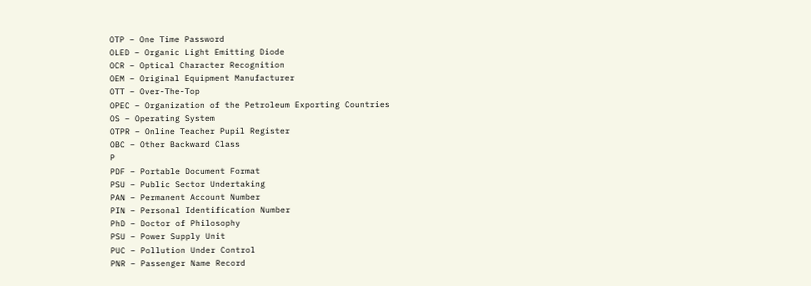OTP – One Time Password
OLED – Organic Light Emitting Diode
OCR – Optical Character Recognition
OEM – Original Equipment Manufacturer
OTT – Over-The-Top
OPEC – Organization of the Petroleum Exporting Countries
OS – Operating System
OTPR – Online Teacher Pupil Register
OBC – Other Backward Class
P
PDF – Portable Document Format
PSU – Public Sector Undertaking
PAN – Permanent Account Number
PIN – Personal Identification Number
PhD – Doctor of Philosophy
PSU – Power Supply Unit
PUC – Pollution Under Control
PNR – Passenger Name Record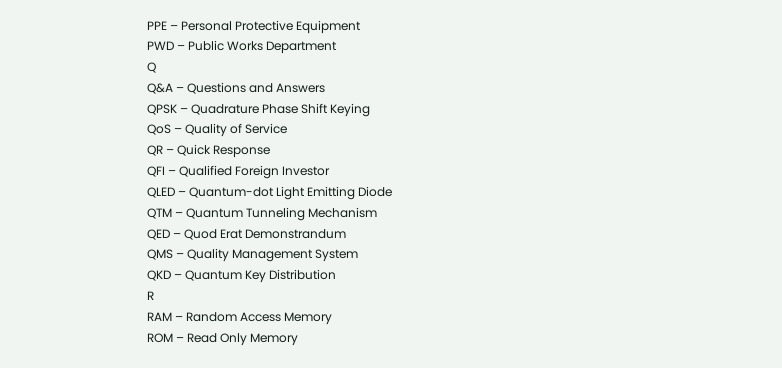PPE – Personal Protective Equipment
PWD – Public Works Department
Q
Q&A – Questions and Answers
QPSK – Quadrature Phase Shift Keying
QoS – Quality of Service
QR – Quick Response
QFI – Qualified Foreign Investor
QLED – Quantum-dot Light Emitting Diode
QTM – Quantum Tunneling Mechanism
QED – Quod Erat Demonstrandum
QMS – Quality Management System
QKD – Quantum Key Distribution
R
RAM – Random Access Memory
ROM – Read Only Memory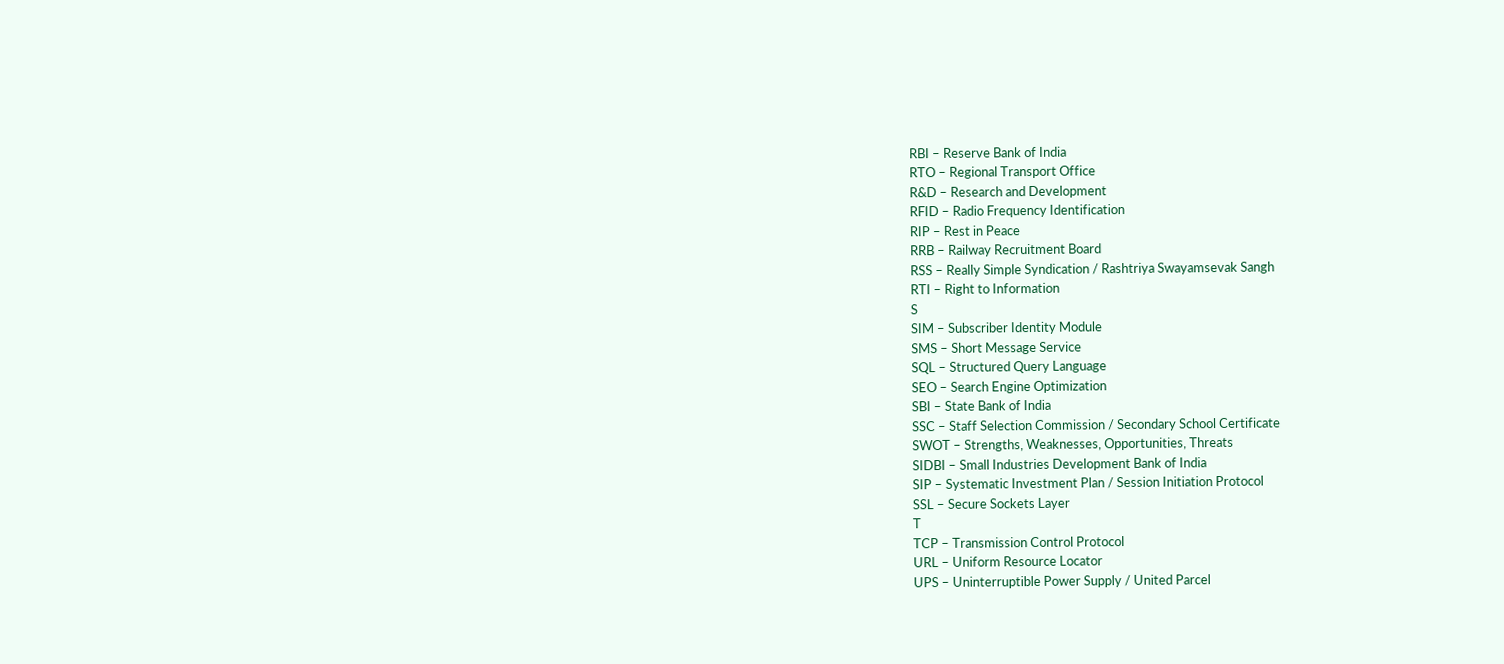RBI – Reserve Bank of India
RTO – Regional Transport Office
R&D – Research and Development
RFID – Radio Frequency Identification
RIP – Rest in Peace
RRB – Railway Recruitment Board
RSS – Really Simple Syndication / Rashtriya Swayamsevak Sangh
RTI – Right to Information
S
SIM – Subscriber Identity Module
SMS – Short Message Service
SQL – Structured Query Language
SEO – Search Engine Optimization
SBI – State Bank of India
SSC – Staff Selection Commission / Secondary School Certificate
SWOT – Strengths, Weaknesses, Opportunities, Threats
SIDBI – Small Industries Development Bank of India
SIP – Systematic Investment Plan / Session Initiation Protocol
SSL – Secure Sockets Layer
T
TCP – Transmission Control Protocol
URL – Uniform Resource Locator
UPS – Uninterruptible Power Supply / United Parcel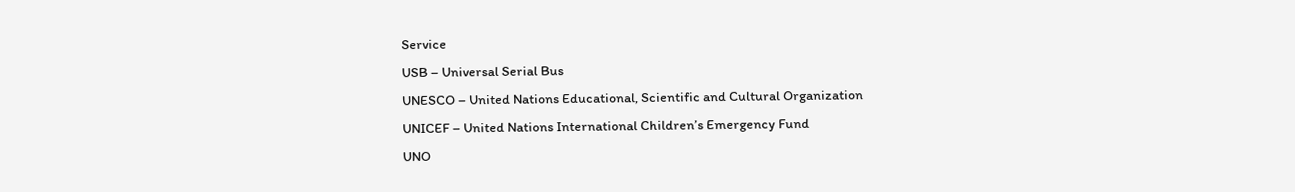Service
USB – Universal Serial Bus
UNESCO – United Nations Educational, Scientific and Cultural Organization
UNICEF – United Nations International Children’s Emergency Fund
UNO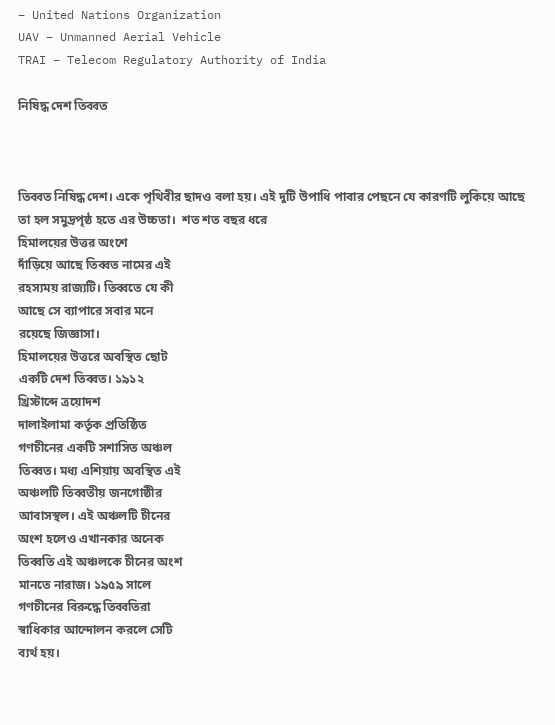– United Nations Organization
UAV – Unmanned Aerial Vehicle
TRAI – Telecom Regulatory Authority of India

নিষিদ্ধ দেশ তিব্বত



তিব্বত নিষিদ্ধ দেশ। একে পৃথিবীর ছাদও বলা হয়। এই দুটি উপাধি পাবার পেছনে যে কারণটি লুকিয়ে আছে তা হল সমুদ্রপৃষ্ঠ হতে এর উচ্চতা।  শত শত বছর ধরে
হিমালয়ের উত্তর অংশে
দাঁড়িয়ে আছে তিব্বত নামের এই
রহস্যময় রাজ্যটি। তিব্বতে যে কী
আছে সে ব্যাপারে সবার মনে
রয়েছে জিজ্ঞাসা।
হিমালয়ের উত্তরে অবস্থিত ছোট
একটি দেশ তিব্বত। ১৯১২
খ্রিস্টাব্দে ত্রয়োদশ
দালাইলামা কর্তৃক প্রতিষ্ঠিত
গণচীনের একটি সশাসিত অঞ্চল
তিব্বত। মধ্য এশিয়ায় অবস্থিত এই
অঞ্চলটি তিব্বতীয় জনগোষ্ঠীর
আবাসস্থল। এই অঞ্চলটি চীনের
অংশ হলেও এখানকার অনেক
তিব্বতি এই অঞ্চলকে চীনের অংশ
মানতে নারাজ। ১৯৫৯ সালে
গণচীনের বিরুদ্ধে তিব্বতিরা
স্বাধিকার আন্দোলন করলে সেটি
ব্যর্থ হয়।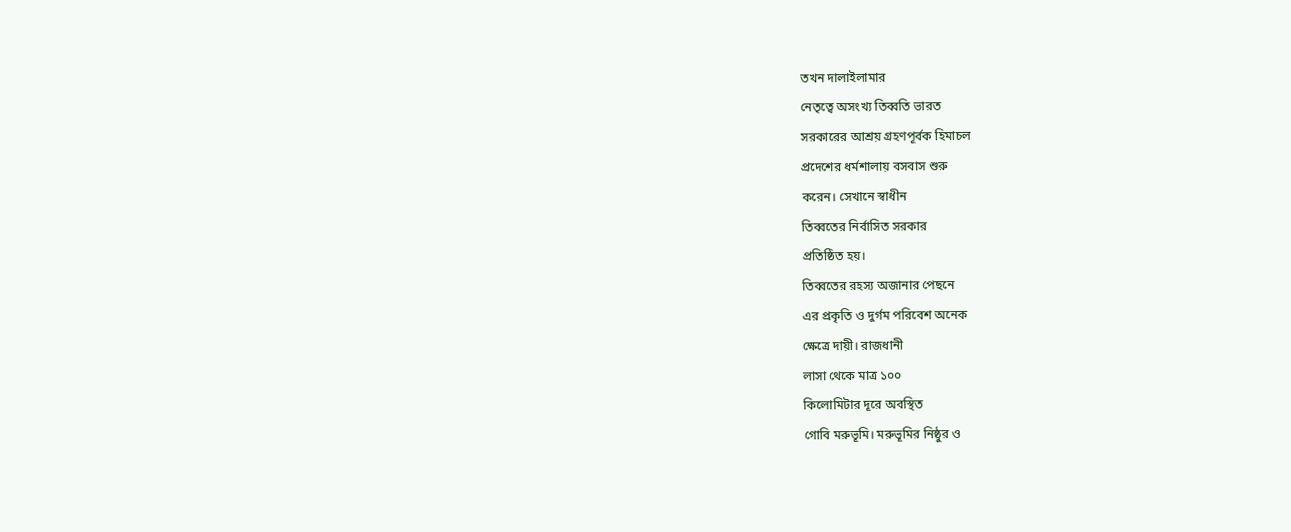তখন দালাইলামার
নেতৃত্বে অসংখ্য তিব্বতি ভারত
সরকারের আশ্রয় গ্রহণপূর্বক হিমাচল
প্রদেশের ধর্মশালায় বসবাস শুরু
করেন। সেখানে স্বাধীন
তিব্বতের নির্বাসিত সরকার
প্রতিষ্ঠিত হয়।
তিব্বতের রহস্য অজানার পেছনে
এর প্রকৃতি ও দুর্গম পরিবেশ অনেক
ক্ষেত্রে দায়ী। রাজধানী
লাসা থেকে মাত্র ১০০
কিলোমিটার দূরে অবস্থিত
গোবি মরুভূমি। মরুভূমির নিষ্ঠুর ও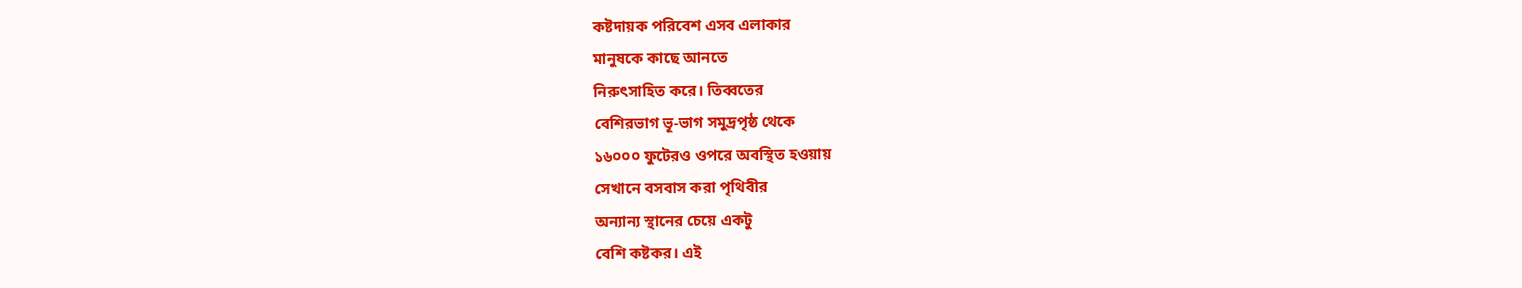কষ্টদায়ক পরিবেশ এসব এলাকার
মানুষকে কাছে আনতে
নিরুৎসাহিত করে। তিব্বতের
বেশিরভাগ ভূ-ভাগ সমুদ্রপৃষ্ঠ থেকে
১৬০০০ ফুটেরও ওপরে অবস্থিত হওয়ায়
সেখানে বসবাস করা পৃথিবীর
অন্যান্য স্থানের চেয়ে একটু
বেশি কষ্টকর। এই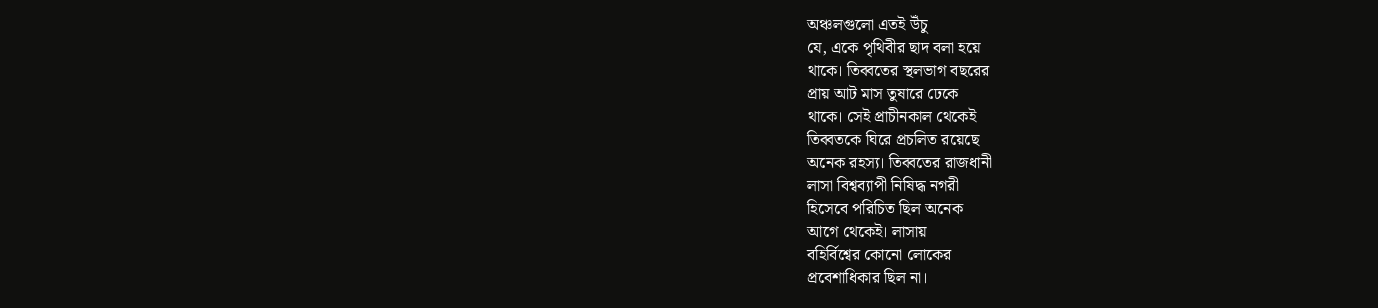অঞ্চলগুলো এতই উঁচু
যে, একে পৃথিবীর ছাদ বলা হয়ে
থাকে। তিব্বতের স্থলভাগ বছরের
প্রায় আট মাস তুষারে ঢেকে
থাকে। সেই প্রাচীনকাল থেকেই
তিব্বতকে ঘিরে প্রচলিত রয়েছে
অনেক রহস্য। তিব্বতের রাজধানী
লাসা বিশ্বব্যাপী নিষিদ্ধ নগরী
হিসেবে পরিচিত ছিল অনেক
আগে থেকেই। লাসায়
বহির্বিশ্বের কোনো লোকের
প্রবেশাধিকার ছিল না।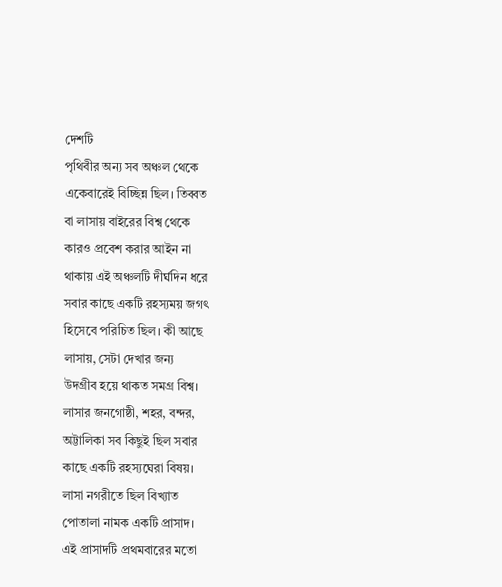দেশটি
পৃথিবীর অন্য সব অঞ্চল থেকে
একেবারেই বিচ্ছিন্ন ছিল। তিব্বত
বা লাসায় বাইরের বিশ্ব থেকে
কারও প্রবেশ করার আইন না
থাকায় এই অঞ্চলটি দীর্ঘদিন ধরে
সবার কাছে একটি রহস্যময় জগৎ
হিসেবে পরিচিত ছিল। কী আছে
লাসায়, সেটা দেখার জন্য
উদগ্রীব হয়ে থাকত সমগ্র বিশ্ব।
লাসার জনগোষ্ঠী, শহর, বন্দর,
অট্টালিকা সব কিছুই ছিল সবার
কাছে একটি রহস্যঘেরা বিষয়।
লাসা নগরীতে ছিল বিখ্যাত
পোতালা নামক একটি প্রাসাদ।
এই প্রাসাদটি প্রথমবারের মতো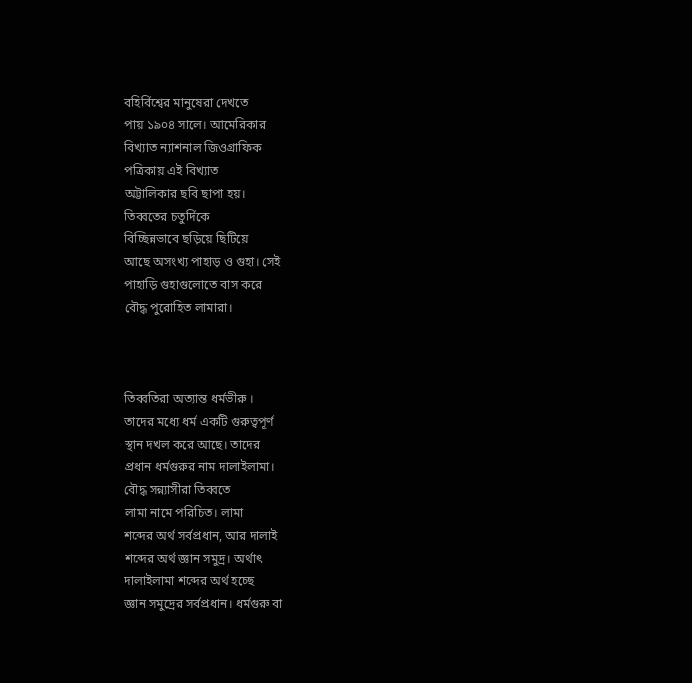বহির্বিশ্বের মানুষেরা দেখতে
পায় ১৯০৪ সালে। আমেরিকার
বিখ্যাত ন্যাশনাল জিওগ্রাফিক
পত্রিকায় এই বিখ্যাত
অট্টালিকার ছবি ছাপা হয়।
তিব্বতের চতুর্দিকে
বিচ্ছিন্নভাবে ছড়িয়ে ছিটিয়ে
আছে অসংখ্য পাহাড় ও গুহা। সেই
পাহাড়ি গুহাগুলোতে বাস করে
বৌদ্ধ পুরোহিত লামারা।



তিব্বতিরা অত্যান্ত ধর্মভীরু ।
তাদের মধ্যে ধর্ম একটি গুরুত্বপূর্ণ
স্থান দখল করে আছে। তাদের
প্রধান ধর্মগুরুর নাম দালাইলামা।
বৌদ্ধ সন্ন্যাসীরা তিব্বতে
লামা নামে পরিচিত। লামা
শব্দের অর্থ সর্বপ্রধান, আর দালাই
শব্দের অর্থ জ্ঞান সমুদ্র। অর্থাৎ
দালাইলামা শব্দের অর্থ হচ্ছে
জ্ঞান সমুদ্রের সর্বপ্রধান। ধর্মগুরু বা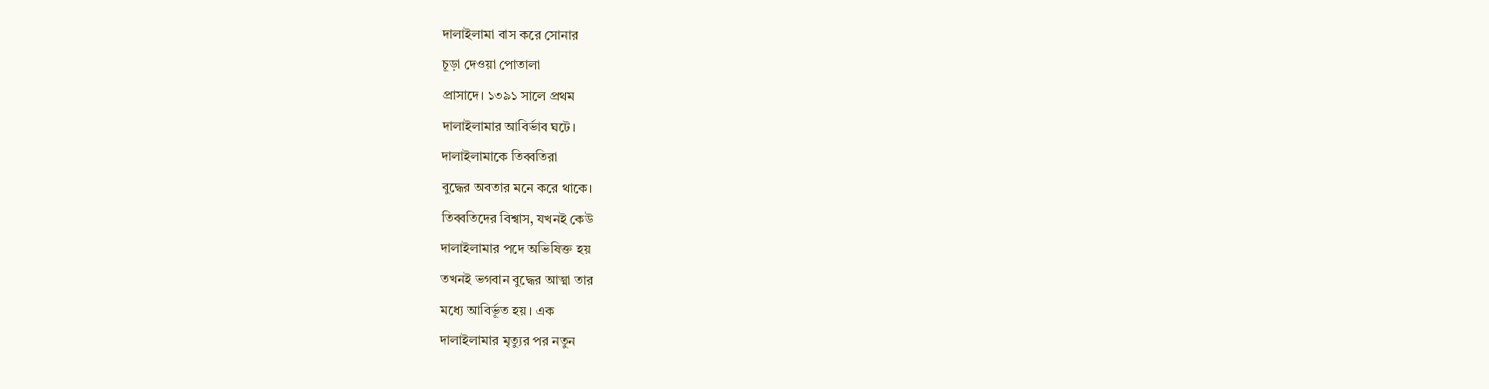দালাইলামা বাস করে সোনার
চূড়া দেওয়া পোতালা
প্রাসাদে। ১৩৯১ সালে প্রথম
দালাইলামার আবির্ভাব ঘটে।
দালাইলামাকে তিব্বতিরা
বুদ্ধের অবতার মনে করে থাকে।
তিব্বতিদের বিশ্বাস, যখনই কেউ
দালাইলামার পদে অভিষিক্ত হয়
তখনই ভগবান বুদ্ধের আত্মা তার
মধ্যে আবির্ভূত হয়। এক
দালাইলামার মৃত্যুর পর নতুন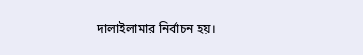দালাইলামার নির্বাচন হয়।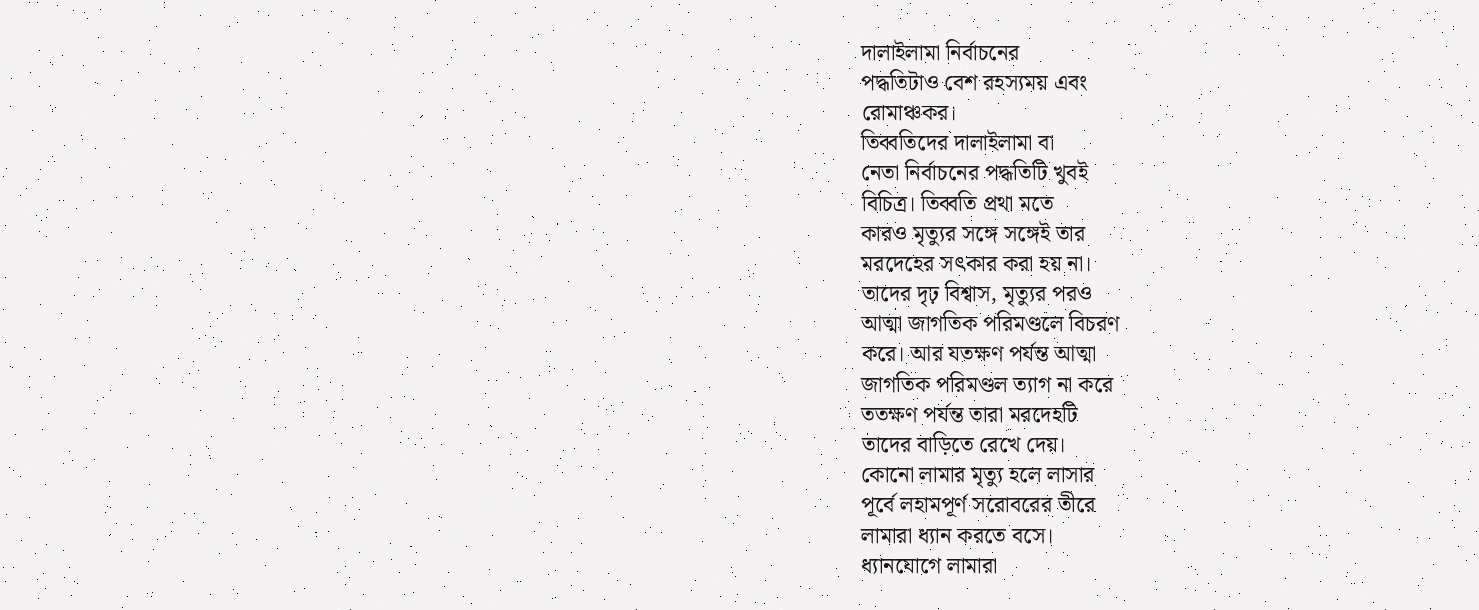দালাইলামা নির্বাচনের
পদ্ধতিটাও বেশ রহস্যময় এবং
রোমাঞ্চকর।
তিব্বতিদের দালাইলামা বা
নেতা নির্বাচনের পদ্ধতিটি খুবই
বিচিত্র। তিব্বতি প্রথা মতে
কারও মৃত্যুর সঙ্গে সঙ্গেই তার
মরদেহের সৎকার করা হয় না।
তাদের দৃঢ় বিশ্বাস, মৃত্যুর পরও
আত্মা জাগতিক পরিমণ্ডলে বিচরণ
করে। আর যতক্ষণ পর্যন্ত আত্মা
জাগতিক পরিমণ্ডল ত্যাগ না করে
ততক্ষণ পর্যন্ত তারা মরদেহটি
তাদের বাড়িতে রেখে দেয়।
কোনো লামার মৃত্যু হলে লাসার
পূর্বে লহামপূর্ণ সরোবরের তীরে
লামারা ধ্যান করতে বসে।
ধ্যানযোগে লামারা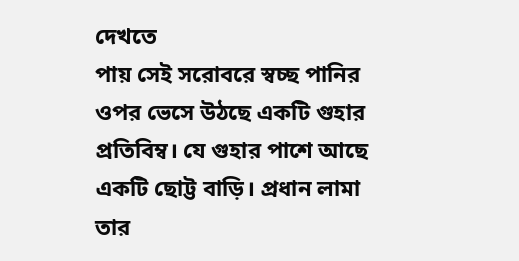দেখতে
পায় সেই সরোবরে স্বচ্ছ পানির
ওপর ভেসে উঠছে একটি গুহার
প্রতিবিম্ব। যে গুহার পাশে আছে
একটি ছোট্ট বাড়ি। প্রধান লামা
তার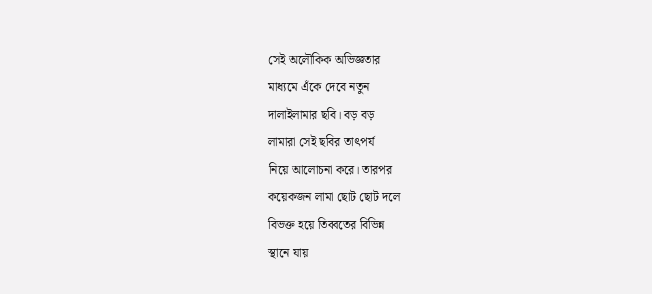সেই অলৌকিক অভিজ্ঞতার
মাধ্যমে এঁকে দেবে নতুন
দালাইলামার ছবি। বড় বড়
লামারা সেই ছবির তাৎপর্য
নিয়ে আলোচনা করে। তারপর
কয়েকজন লামা ছোট ছোট দলে
বিভক্ত হয়ে তিব্বতের বিভিন্ন
স্থানে যায়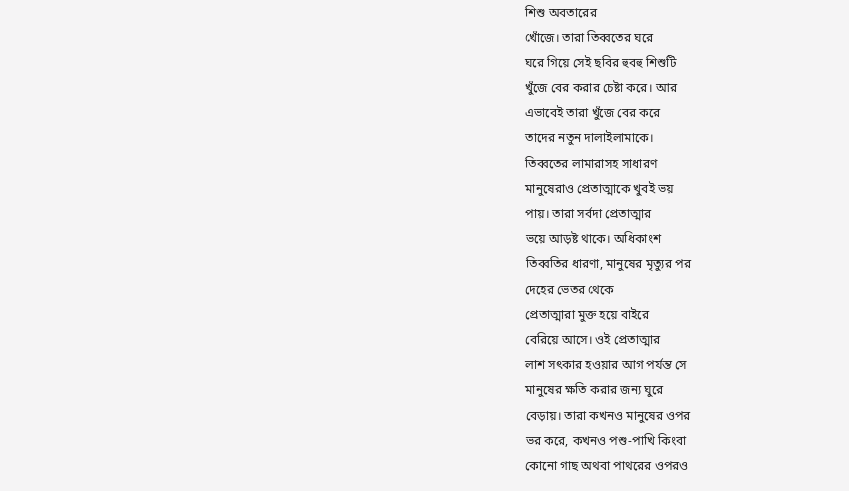শিশু অবতারের
খোঁজে। তারা তিব্বতের ঘরে
ঘরে গিয়ে সেই ছবির হুবহু শিশুটি
খুঁজে বের করার চেষ্টা করে। আর
এভাবেই তারা খুঁজে বের করে
তাদের নতুন দালাইলামাকে।
তিব্বতের লামারাসহ সাধারণ
মানুষেরাও প্রেতাত্মাকে খুবই ভয়
পায়। তারা সর্বদা প্রেতাত্মার
ভয়ে আড়ষ্ট থাকে। অধিকাংশ
তিব্বতির ধারণা, মানুষের মৃত্যুর পর
দেহের ভেতর থেকে
প্রেতাত্মারা মুক্ত হয়ে বাইরে
বেরিয়ে আসে। ওই প্রেতাত্মার
লাশ সৎকার হওয়ার আগ পর্যন্ত সে
মানুষের ক্ষতি করার জন্য ঘুরে
বেড়ায়। তারা কখনও মানুষের ওপর
ভর করে, কখনও পশু-পাখি কিংবা
কোনো গাছ অথবা পাথরের ওপরও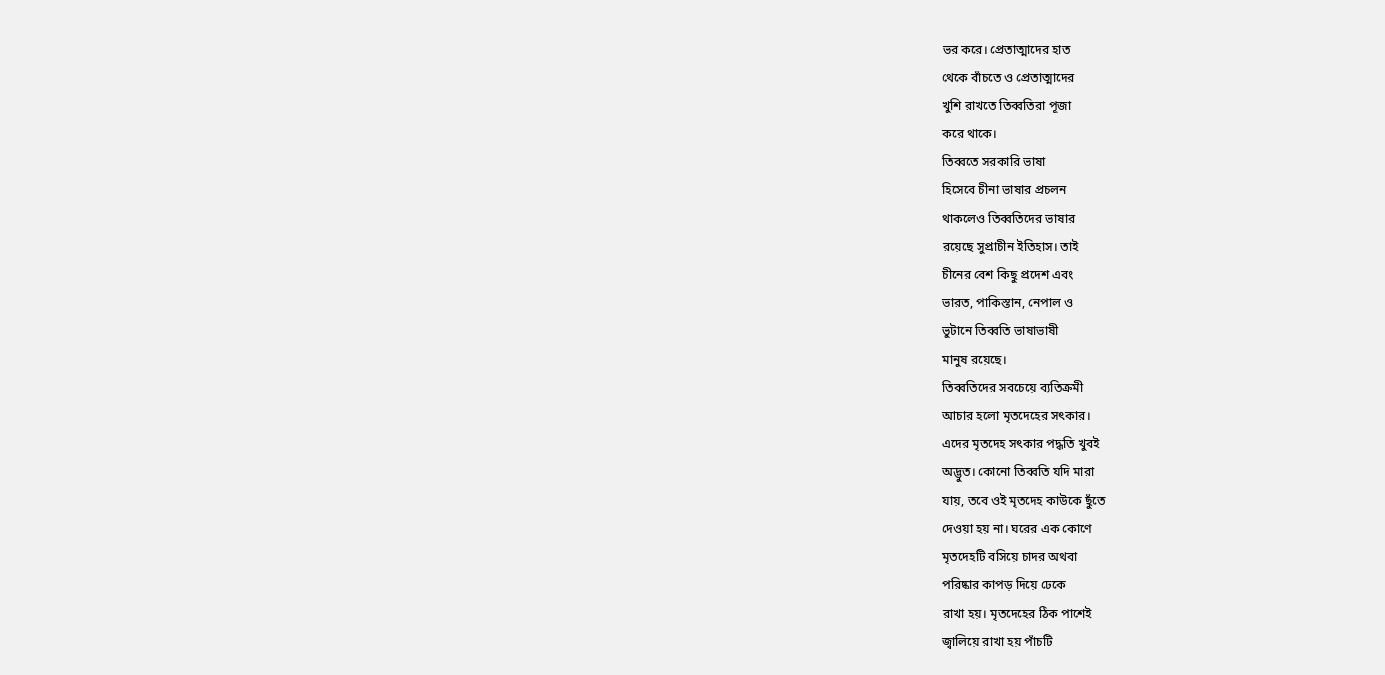ভর করে। প্রেতাত্মাদের হাত
থেকে বাঁচতে ও প্রেতাত্মাদের
খুশি রাখতে তিব্বতিরা পূজা
করে থাকে।
তিব্বতে সরকারি ভাষা
হিসেবে চীনা ভাষার প্রচলন
থাকলেও তিব্বতিদের ভাষার
রয়েছে সুপ্রাচীন ইতিহাস। তাই
চীনের বেশ কিছু প্রদেশ এবং
ভারত, পাকিস্তান, নেপাল ও
ভুটানে তিব্বতি ভাষাভাষী
মানুষ রয়েছে।
তিব্বতিদের সবচেয়ে ব্যতিক্রমী
আচার হলো মৃতদেহের সৎকার।
এদের মৃতদেহ সৎকার পদ্ধতি খুবই
অদ্ভুত। কোনো তিব্বতি যদি মারা
যায়, তবে ওই মৃতদেহ কাউকে ছুঁতে
দেওয়া হয় না। ঘরের এক কোণে
মৃতদেহটি বসিয়ে চাদর অথবা
পরিষ্কার কাপড় দিয়ে ঢেকে
রাখা হয়। মৃতদেহের ঠিক পাশেই
জ্বালিয়ে রাখা হয় পাঁচটি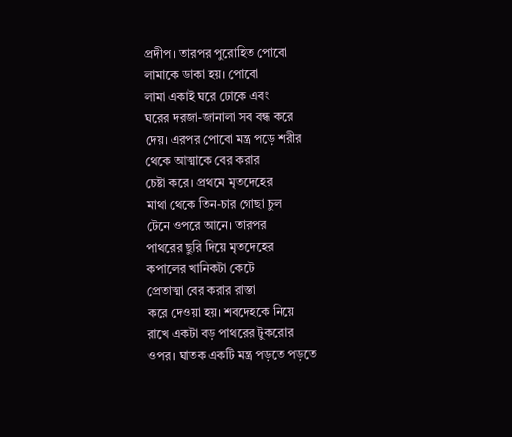প্রদীপ। তারপর পুরোহিত পোবো
লামাকে ডাকা হয়। পোবো
লামা একাই ঘরে ঢোকে এবং
ঘরের দরজা-জানালা সব বন্ধ করে
দেয়। এরপর পোবো মন্ত্র পড়ে শরীর
থেকে আত্মাকে বের করার
চেষ্টা করে। প্রথমে মৃতদেহের
মাথা থেকে তিন-চার গোছা চুল
টেনে ওপরে আনে। তারপর
পাথরের ছুরি দিয়ে মৃতদেহের
কপালের খানিকটা কেটে
প্রেতাত্মা বের করার রাস্তা
করে দেওয়া হয়। শবদেহকে নিয়ে
রাখে একটা বড় পাথরের টুকরোর
ওপর। ঘাতক একটি মন্ত্র পড়তে পড়তে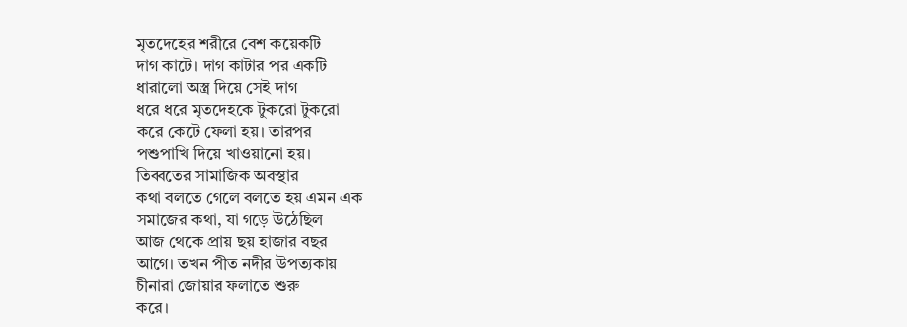মৃতদেহের শরীরে বেশ কয়েকটি
দাগ কাটে। দাগ কাটার পর একটি
ধারালো অস্ত্র দিয়ে সেই দাগ
ধরে ধরে মৃতদেহকে টুকরো টুকরো
করে কেটে ফেলা হয়। তারপর
পশুপাখি দিয়ে খাওয়ানো হয়।
তিব্বতের সামাজিক অবস্থার
কথা বলতে গেলে বলতে হয় এমন এক
সমাজের কথা, যা গড়ে উঠেছিল
আজ থেকে প্রায় ছয় হাজার বছর
আগে। তখন পীত নদীর উপত্যকায়
চীনারা জোয়ার ফলাতে শুরু
করে।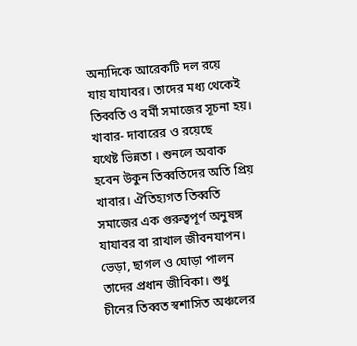অন্যদিকে আরেকটি দল রয়ে
যায় যাযাবর। তাদের মধ্য থেকেই
তিব্বতি ও বর্মী সমাজের সূচনা হয়।
খাবার- দাবারের ও রয়েছে
যথেষ্ট ভিন্নতা । শুনলে অবাক
হবেন উকুন তিব্বতিদের অতি প্রিয়
খাবার। ঐতিহ্যগত তিব্বতি
সমাজের এক গুরুত্বপূর্ণ অনুষঙ্গ
যাযাবর বা রাখাল জীবনযাপন।
ভেড়া, ছাগল ও ঘোড়া পালন
তাদের প্রধান জীবিকা। শুধু
চীনের তিব্বত স্বশাসিত অঞ্চলের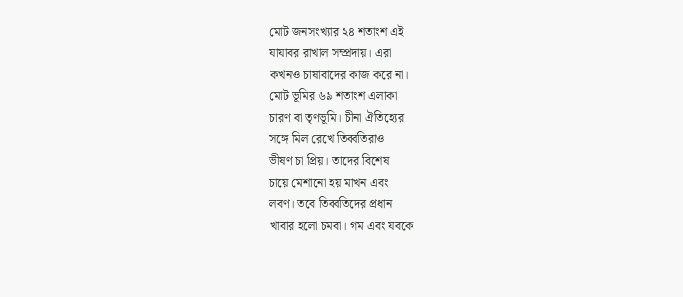মোট জনসংখ্যার ২৪ শতাংশ এই
যাযাবর রাখাল সম্প্রদায়। এরা
কখনও চাষাবাদের কাজ করে না।
মোট ভূমির ৬৯ শতাংশ এলাকা
চারণ বা তৃণভূমি। চীনা ঐতিহ্যের
সঙ্গে মিল রেখে তিব্বতিরাও
ভীষণ চা প্রিয়। তাদের বিশেষ
চায়ে মেশানো হয় মাখন এবং
লবণ। তবে তিব্বতিদের প্রধান
খাবার হলো চমবা। গম এবং যবকে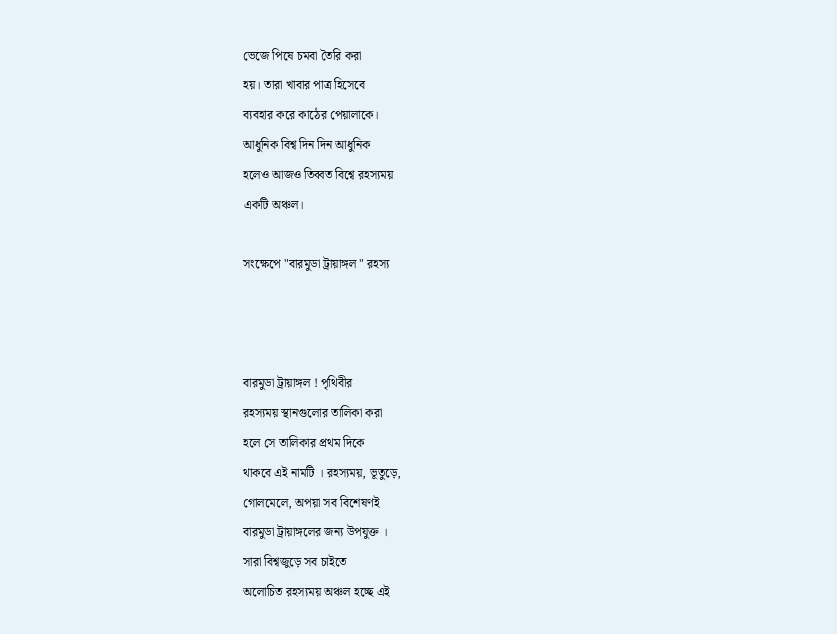ভেজে পিষে চমবা তৈরি করা
হয়। তারা খাবার পাত্র হিসেবে
ব্যবহার করে কাঠের পেয়ালাকে।
আধুনিক বিশ্ব দিন দিন আধুনিক
হলেও আজও তিব্বত বিশ্বে রহস্যময়
একটি অঞ্চল।

সংক্ষেপে "বারমুডা ট্রায়াঙ্গল " রহস্য



বারমুডা ট্রায়াঙ্গল ! পৃথিবীর
রহস্যময় স্থানগুলোর তালিকা করা
হলে সে তালিকার প্রথম দিকে
থাকবে এই নামটি । রহস্যময়, ভূতুড়ে,
গোলমেলে, অপয়া সব বিশেষণই
বারমুডা ট্রায়াঙ্গলের জন্য উপযুক্ত ।
সারা বিশ্বজুড়ে সব চাইতে
অলোচিত রহস্যময় অঞ্চল হচ্ছে এই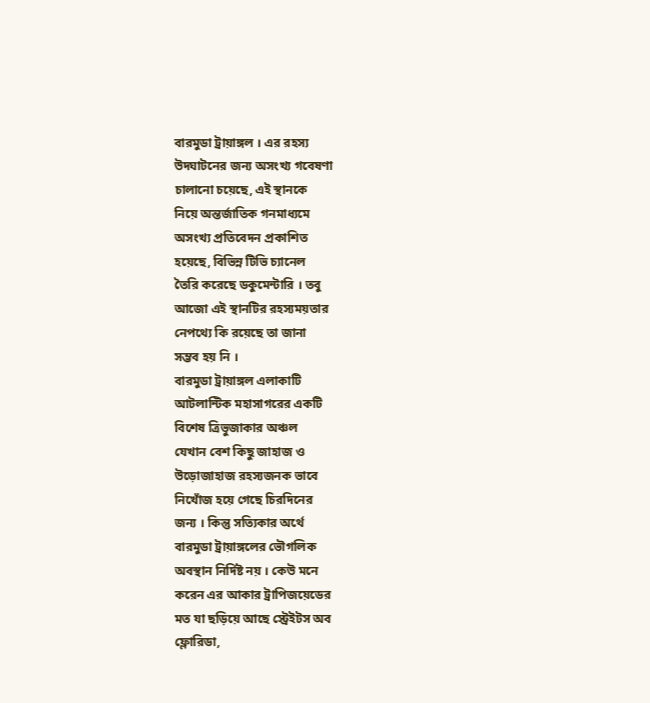বারমুডা ট্রায়াঙ্গল । এর রহস্য
উদঘাটনের জন্য অসংখ্য গবেষণা
চালানো চয়েছে, এই স্থানকে
নিয়ে অন্তর্জাতিক গনমাধ্যমে
অসংখ্য প্রতিবেদন প্রকাশিত
হয়েছে, বিভিন্ন টিভি চ্যানেল
তৈরি করেছে ডকুমেন্টারি । তবু
আজো এই স্থানটির রহস্যময়তার
নেপথ্যে কি রয়েছে তা জানা
সম্ভব হয় নি ।
বারমুডা ট্রায়াঙ্গল এলাকাটি
আটলান্টিক মহাসাগরের একটি
বিশেষ ত্রিভুজাকার অঞ্চল
যেখান বেশ কিছু জাহাজ ও
উড়োজাহাজ রহস্যজনক ভাবে
নিখোঁজ হয়ে গেছে চিরদিনের
জন্য । কিন্তু সত্যিকার অর্থে
বারমুডা ট্রায়াঙ্গলের ভৌগলিক
অবস্থান নির্দিষ্ট নয় । কেউ মনে
করেন এর আকার ট্রাপিজয়েডের
মত যা ছড়িয়ে আছে স্ট্রেইটস অব
ফ্লোরিডা,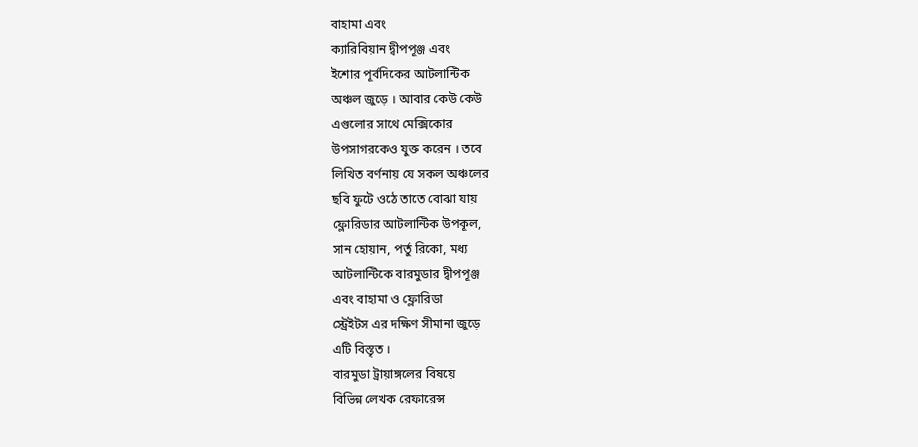বাহামা এবং
ক্যারিবিয়ান দ্বীপপূঞ্জ এবং
ইশোর পূর্বদিকের আটলান্টিক
অঞ্চল জুড়ে । আবার কেউ কেউ
এগুলোর সাথে মেক্সিকোর
উপসাগরকেও যুক্ত করেন । তবে
লিখিত বর্ণনায় যে সকল অঞ্চলের
ছবি ফুটে ওঠে তাতে বোঝা যায়
ফ্লোরিডার আটলান্টিক উপকূল,
সান হোয়ান, পর্তু রিকো, মধ্য
আটলান্টিকে বারমুডার দ্বীপপূঞ্জ
এবং বাহামা ও ফ্লোরিডা
স্ট্রেইটস এর দক্ষিণ সীমানা জুড়ে
এটি বিস্তৃত ।
বারমুডা ট্রায়াঙ্গলের বিষয়ে
বিভিন্ন লেখক রেফারেন্স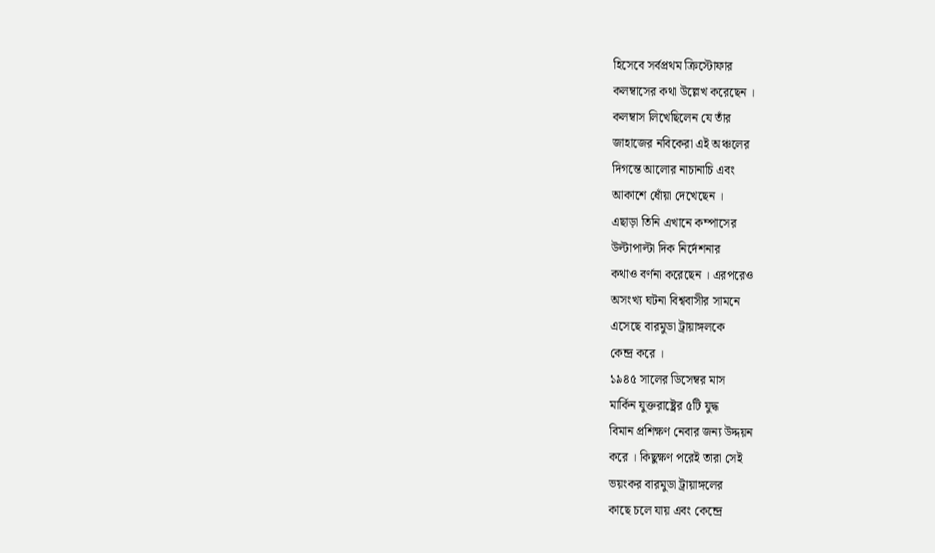হিসেবে সর্বপ্রথম ক্রিস্টোফার
কলম্বাসের কথা উল্লেখ করেছেন ।
কলম্বাস লিখেছিলেন যে তাঁর
জাহাজের নবিকেরা এই অঞ্চলের
দিগন্তে আলোর নাচানাচি এবং
আকাশে ধোঁয়া দেখেছেন ।
এছাড়া তিনি এখানে কম্পাসের
উল্টাপাল্টা দিক নির্দেশনার
কথাও বর্ণনা করেছেন । এরপরেও
অসংখ্য ঘটনা বিশ্ববাসীর সামনে
এসেছে বারমুডা ট্রায়াঙ্গলকে
কেন্দ্র করে ।
১৯৪৫ সালের ডিসেম্বর মাস
মার্কিন যুক্তরাষ্ট্রের ৫টি যুদ্ধ
বিমান প্রশিক্ষণ নেবার জন্য উদ্দয়ন
করে । কিছুক্ষণ পরেই তারা সেই
ভয়ংকর বারমুডা ট্রায়াঙ্গলের
কাছে চলে যায় এবং কেন্দ্রে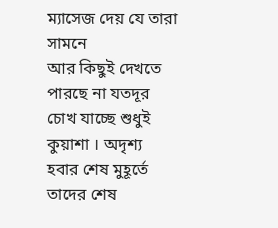ম্যাসেজ দেয় যে তারা সামনে
আর কিছুই দেখতে পারছে না যতদূর
চোখ যাচ্ছে শুধুই কুয়াশা । অদৃশ্য
হবার শেষ মুহূর্তে তাদের শেষ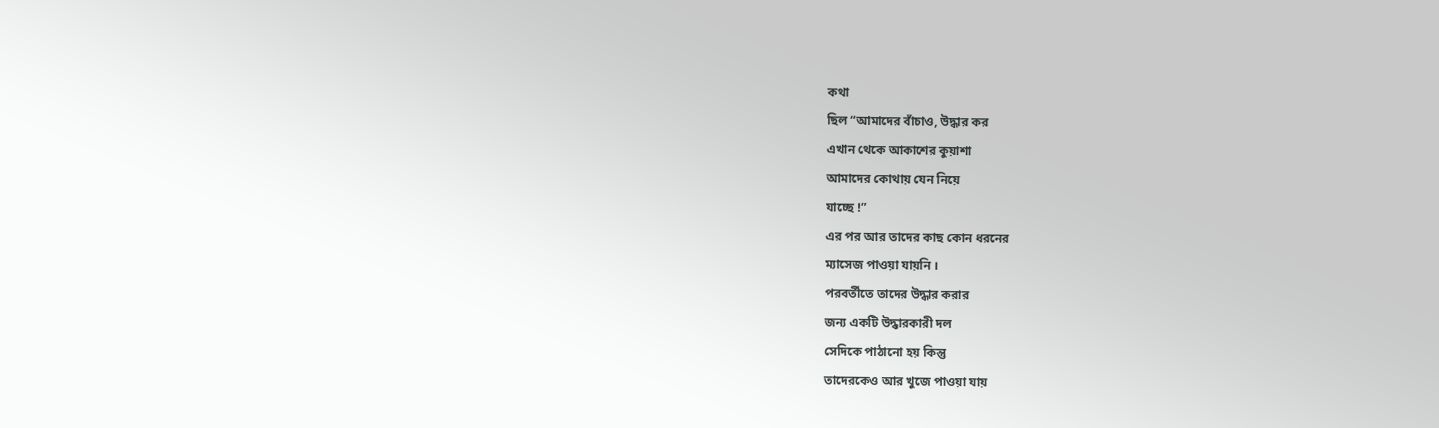কথা
ছিল “আমাদের বাঁচাও, উদ্ধার কর
এখান থেকে আকাশের কুয়াশা
আমাদের কোথায় যেন নিয়ে
যাচ্ছে !”
এর পর আর তাদের কাছ কোন ধরনের
ম্যাসেজ পাওয়া যায়নি ।
পরবর্তীতে তাদের উদ্ধার করার
জন্য একটি উদ্ধারকারী দল
সেদিকে পাঠানো হয় কিন্তু
তাদেরকেও আর খুজে পাওয়া যায়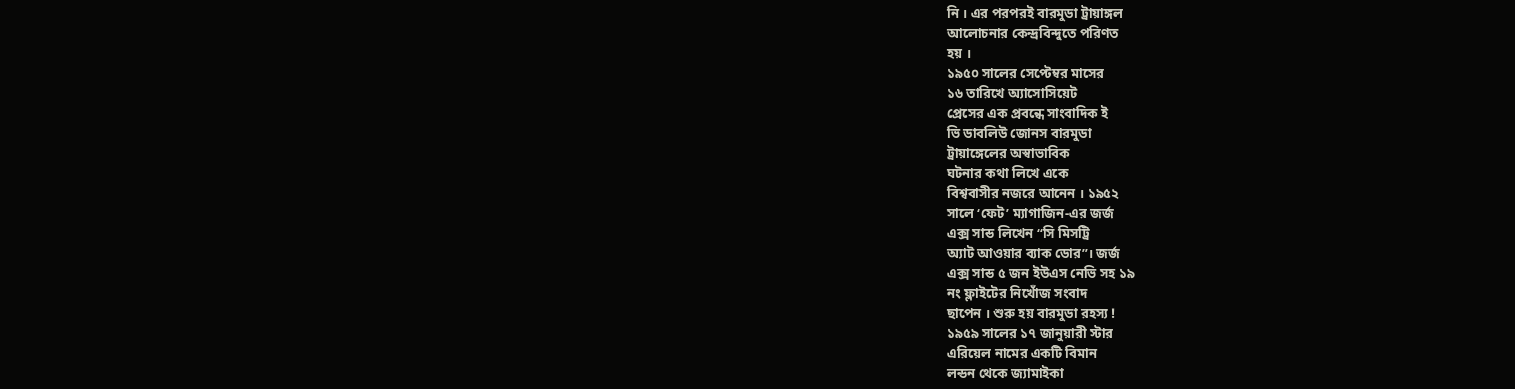নি । এর পরপরই বারমুডা ট্রায়াঙ্গল
আলোচনার কেন্দ্রবিন্দুতে পরিণত
হয় ।
১৯৫০ সালের সেপ্টেম্বর মাসের
১৬ তারিখে অ্যাসোসিয়েট
প্রেসের এক প্রবন্ধে সাংবাদিক ই
ভি ডাবলিউ জোনস বারমুডা
ট্রায়াঙ্গেলের অস্বাভাবিক
ঘটনার কথা লিখে একে
বিশ্ববাসীর নজরে আনেন । ১৯৫২
সালে ‘ফেট’ ম্যাগাজিন-এর জর্জ
এক্স সান্ড লিখেন “সি মিসট্রি
অ্যাট আওয়ার ব্যাক ডোর”। জর্জ
এক্স সান্ড ৫ জন ইউএস নেভি সহ ১৯
নং ফ্লাইটের নিখোঁজ সংবাদ
ছাপেন । শুরু হয় বারমুডা রহস্য !
১৯৫৯ সালের ১৭ জানুয়ারী স্টার
এরিয়েল নামের একটি বিমান
লন্ডন থেকে জ্যামাইকা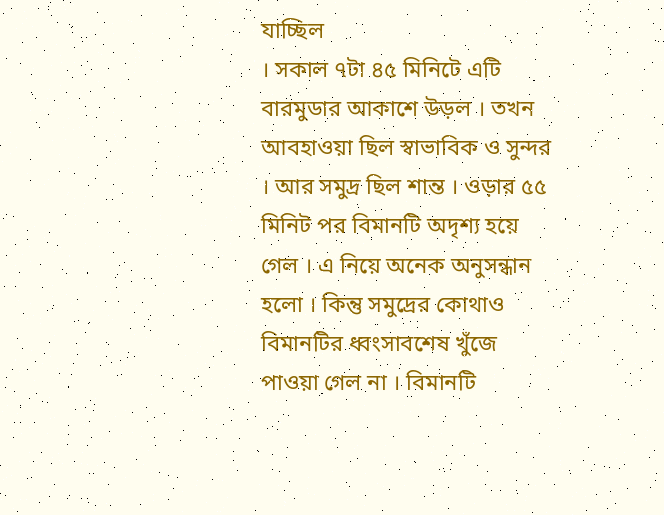যাচ্ছিল
। সকাল ৭টা ৪৫ মিনিটে এটি
বারমুডার আকাশে উড়ল । তখন
আবহাওয়া ছিল স্বাভাবিক ও সুন্দর
। আর সমুদ্র ছিল শান্ত । ওড়ার ৫৫
মিনিট পর বিমানটি অদৃশ্য হয়ে
গেল । এ নিয়ে অনেক অনুসন্ধান
হলো । কিন্তু সমুদ্রের কোথাও
বিমানটির ধ্বংসাবশেষ খুঁজে
পাওয়া গেল না । বিমানটি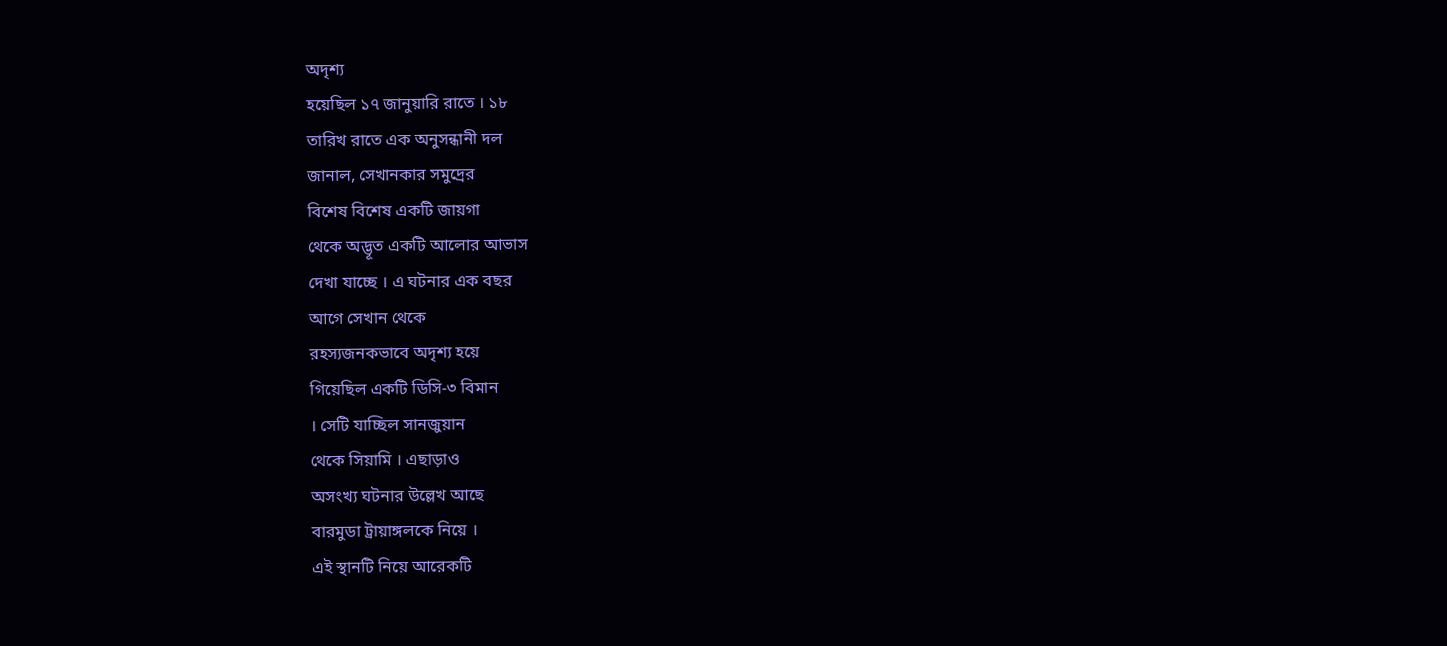অদৃশ্য
হয়েছিল ১৭ জানুয়ারি রাতে । ১৮
তারিখ রাতে এক অনুসন্ধানী দল
জানাল, সেখানকার সমুদ্রের
বিশেষ বিশেষ একটি জায়গা
থেকে অদ্ভূত একটি আলোর আভাস
দেখা যাচ্ছে । এ ঘটনার এক বছর
আগে সেখান থেকে
রহস্যজনকভাবে অদৃশ্য হয়ে
গিয়েছিল একটি ডিসি-৩ বিমান
। সেটি যাচ্ছিল সানজুয়ান
থেকে সিয়ামি । এছাড়াও
অসংখ্য ঘটনার উল্লেখ আছে
বারমুডা ট্রায়াঙ্গলকে নিয়ে ।
এই স্থানটি নিয়ে আরেকটি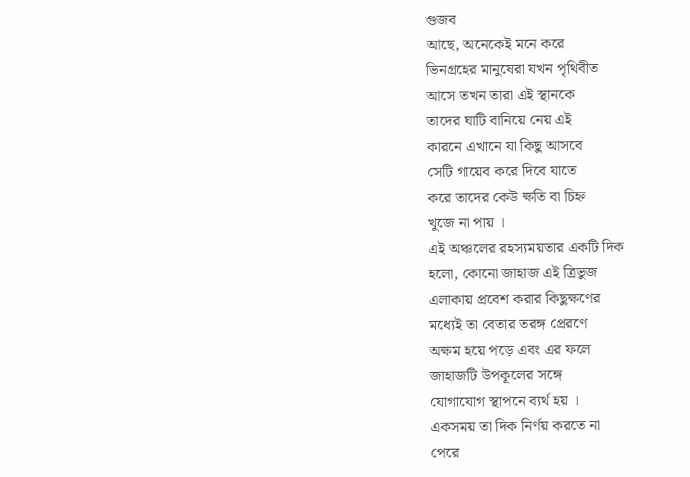গুজব
আছে, অনেকেই মনে করে
ভিনগ্রহের মানুষেরা যখন পৃথিবীত
আসে তখন তারা এই স্থানকে
তাদের ঘাটি বানিয়ে নেয় এই
কারনে এখানে যা কিছু আসবে
সেটি গায়েব করে দিবে যাতে
করে তাদের কেউ ক্ষতি বা চিহ্ন
খুজে না পায় ।
এই অঞ্চলের রহস্যময়তার একটি দিক
হলো, কোনো জাহাজ এই ত্রিভুজ
এলাকায় প্রবেশ করার কিছুক্ষণের
মধ্যেই তা বেতার তরঙ্গ প্রেরণে
অক্ষম হয়ে পড়ে এবং এর ফলে
জাহাজটি উপকূলের সঙ্গে
যোগাযোগ স্থাপনে ব্যর্থ হয় ।
একসময় তা দিক নির্ণয় করতে না
পেরে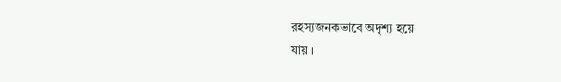রহস্যজনকভাবে অদৃশ্য হয়ে
যায় ।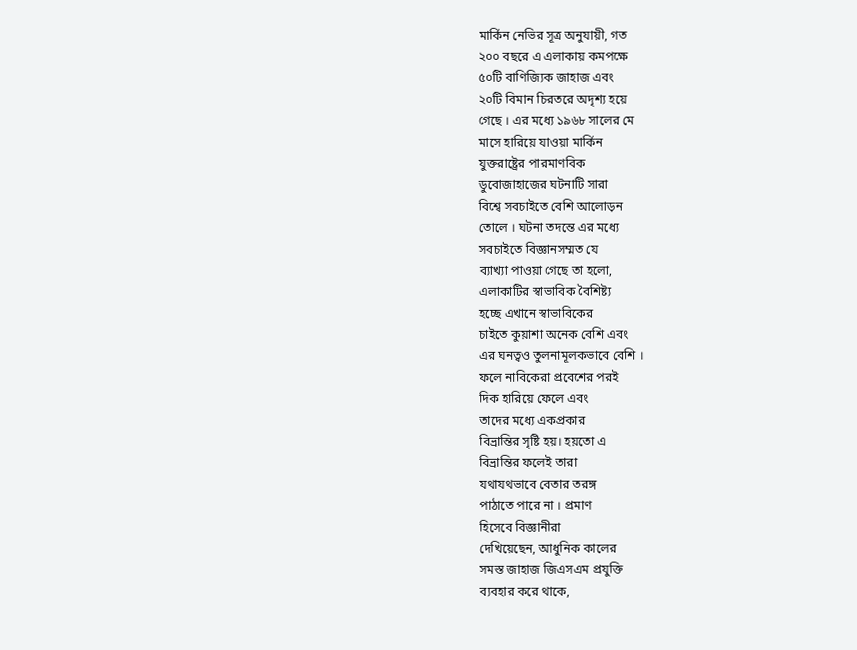মার্কিন নেভির সূত্র অনুযায়ী, গত
২০০ বছরে এ এলাকায় কমপক্ষে
৫০টি বাণিজ্যিক জাহাজ এবং
২০টি বিমান চিরতরে অদৃশ্য হয়ে
গেছে । এর মধ্যে ১৯৬৮ সালের মে
মাসে হারিয়ে যাওয়া মার্কিন
যুক্তরাষ্ট্রের পারমাণবিক
ডুবোজাহাজের ঘটনাটি সারা
বিশ্বে সবচাইতে বেশি আলোড়ন
তোলে । ঘটনা তদন্তে এর মধ্যে
সবচাইতে বিজ্ঞানসম্মত যে
ব্যাখ্যা পাওয়া গেছে তা হলো,
এলাকাটির স্বাভাবিক বৈশিষ্ট্য
হচ্ছে এখানে স্বাভাবিকের
চাইতে কুয়াশা অনেক বেশি এবং
এর ঘনত্বও তুলনামূলকভাবে বেশি ।
ফলে নাবিকেরা প্রবেশের পরই
দিক হারিয়ে ফেলে এবং
তাদের মধ্যে একপ্রকার
বিভ্রান্তির সৃষ্টি হয়। হয়তো এ
বিভ্রান্তির ফলেই তারা
যথাযথভাবে বেতার তরঙ্গ
পাঠাতে পারে না । প্রমাণ
হিসেবে বিজ্ঞানীরা
দেখিয়েছেন, আধুনিক কালের
সমস্ত জাহাজ জিএসএম প্রযুক্তি
ব্যবহার করে থাকে,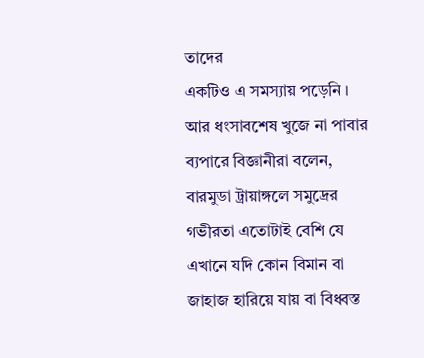তাদের
একটিও এ সমস্যায় পড়েনি ।
আর ধংসাবশেষ খুজে না পাবার
ব্যপারে বিজ্ঞানীরা বলেন,
বারমুডা ট্রায়াঙ্গলে সমুদ্রের
গভীরতা এতোটাই বেশি যে
এখানে যদি কোন বিমান বা
জাহাজ হারিয়ে যায় বা বিধ্বস্ত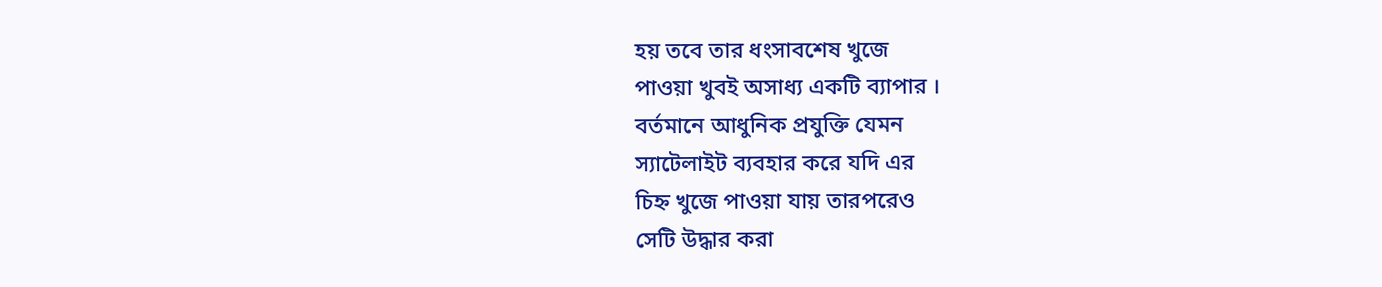হয় তবে তার ধংসাবশেষ খুজে
পাওয়া খুবই অসাধ্য একটি ব্যাপার ।
বর্তমানে আধুনিক প্রযুক্তি যেমন
স্যাটেলাইট ব্যবহার করে যদি এর
চিহ্ন খুজে পাওয়া যায় তারপরেও
সেটি উদ্ধার করা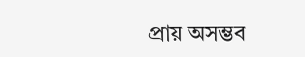প্রায় অসম্ভব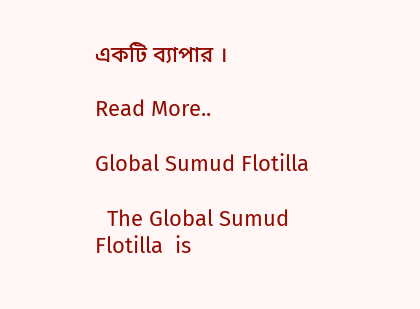একটি ব্যাপার ।

Read More..

Global Sumud Flotilla

  The Global Sumud Flotilla  is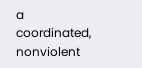a coordinated, nonviolent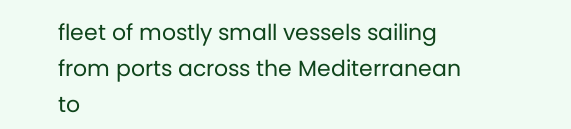fleet of mostly small vessels sailing from ports across the Mediterranean to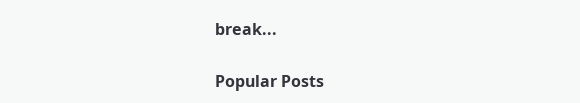break...

Popular Posts